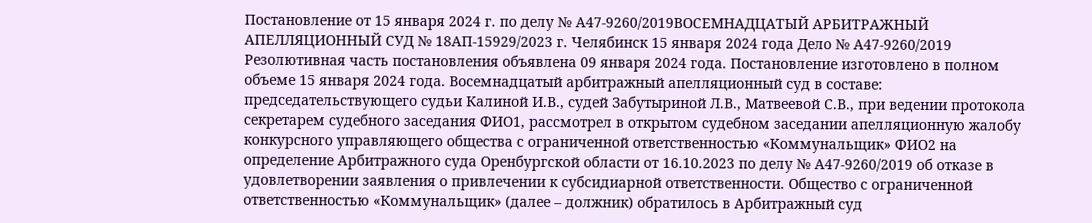Постановление от 15 января 2024 г. по делу № А47-9260/2019ВОСЕМНАДЦАТЫЙ АРБИТРАЖНЫЙ АПЕЛЛЯЦИОННЫЙ СУД № 18АП-15929/2023 г. Челябинск 15 января 2024 года Дело № А47-9260/2019 Резолютивная часть постановления объявлена 09 января 2024 года. Постановление изготовлено в полном объеме 15 января 2024 года. Восемнадцатый арбитражный апелляционный суд в составе: председательствующего судьи Калиной И.В., судей Забутыриной Л.В., Матвеевой С.В., при ведении протокола секретарем судебного заседания ФИО1, рассмотрел в открытом судебном заседании апелляционную жалобу конкурсного управляющего общества с ограниченной ответственностью «Коммунальщик» ФИО2 на определение Арбитражного суда Оренбургской области от 16.10.2023 по делу № А47-9260/2019 об отказе в удовлетворении заявления о привлечении к субсидиарной ответственности. Общество с ограниченной ответственностью «Коммунальщик» (далее – должник) обратилось в Арбитражный суд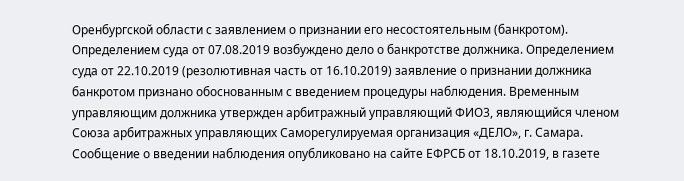Оренбургской области с заявлением о признании его несостоятельным (банкротом). Определением суда от 07.08.2019 возбуждено дело о банкротстве должника. Определением суда от 22.10.2019 (резолютивная часть от 16.10.2019) заявление о признании должника банкротом признано обоснованным с введением процедуры наблюдения. Временным управляющим должника утвержден арбитражный управляющий ФИО3, являющийся членом Союза арбитражных управляющих Саморегулируемая организация «ДЕЛО», г. Самара. Сообщение о введении наблюдения опубликовано на сайте ЕФРСБ от 18.10.2019, в газете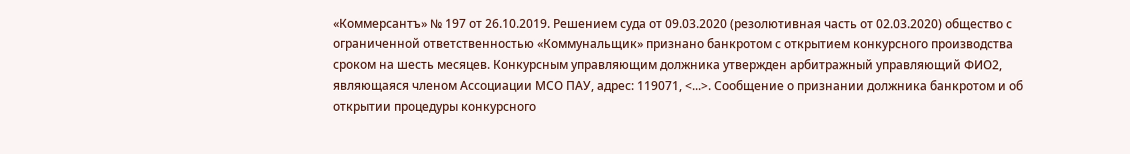«Коммерсантъ» № 197 от 26.10.2019. Решением суда от 09.03.2020 (резолютивная часть от 02.03.2020) общество с ограниченной ответственностью «Коммунальщик» признано банкротом с открытием конкурсного производства сроком на шесть месяцев. Конкурсным управляющим должника утвержден арбитражный управляющий ФИО2, являющаяся членом Ассоциации МСО ПАУ, адрес: 119071, <...>. Сообщение о признании должника банкротом и об открытии процедуры конкурсного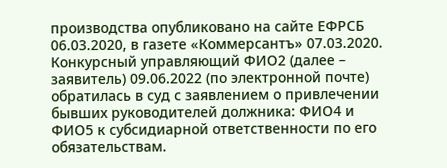производства опубликовано на сайте ЕФРСБ 06.03.2020, в газете «Коммерсантъ» 07.03.2020. Конкурсный управляющий ФИО2 (далее – заявитель) 09.06.2022 (по электронной почте) обратилась в суд с заявлением о привлечении бывших руководителей должника: ФИО4 и ФИО5 к субсидиарной ответственности по его обязательствам.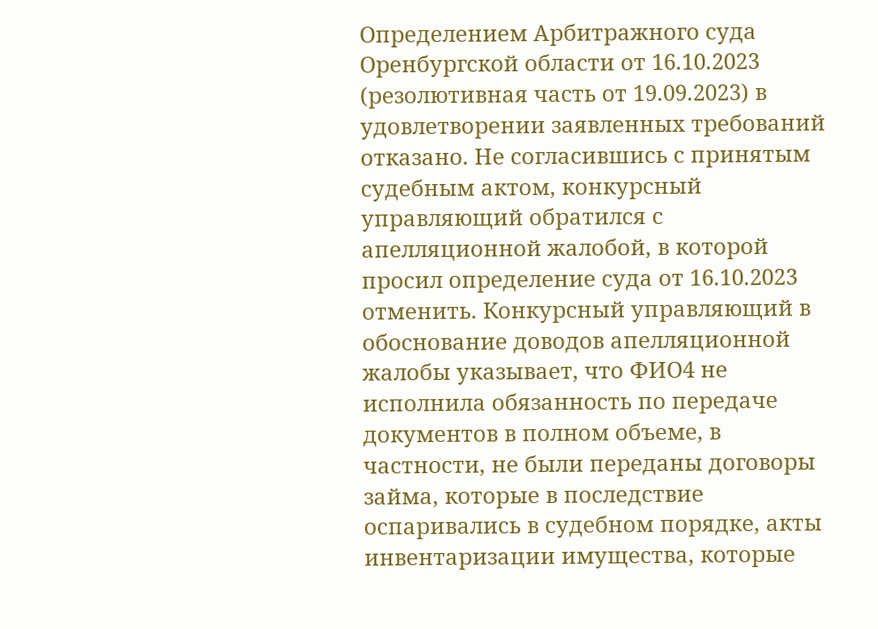Определением Арбитражного суда Оренбургской области от 16.10.2023 (резолютивная часть от 19.09.2023) в удовлетворении заявленных требований отказано. Не согласившись с принятым судебным актом, конкурсный управляющий обратился с апелляционной жалобой, в которой просил определение суда от 16.10.2023 отменить. Конкурсный управляющий в обоснование доводов апелляционной жалобы указывает, что ФИО4 не исполнила обязанность по передаче документов в полном объеме, в частности, не были переданы договоры займа, которые в последствие оспаривались в судебном порядке, акты инвентаризации имущества, которые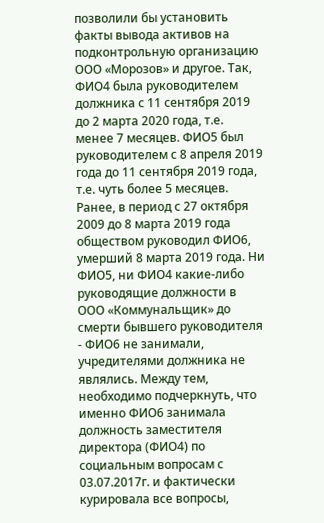позволили бы установить факты вывода активов на подконтрольную организацию ООО «Морозов» и другое. Так, ФИО4 была руководителем должника с 11 сентября 2019 до 2 марта 2020 года, т.е. менее 7 месяцев. ФИО5 был руководителем с 8 апреля 2019 года до 11 сентября 2019 года, т.е. чуть более 5 месяцев. Ранее, в период с 27 октября 2009 до 8 марта 2019 года обществом руководил ФИО6, умерший 8 марта 2019 года. Ни ФИО5, ни ФИО4 какие-либо руководящие должности в ООО «Коммунальщик» до смерти бывшего руководителя - ФИО6 не занимали, учредителями должника не являлись. Между тем, необходимо подчеркнуть, что именно ФИО6 занимала должность заместителя директора (ФИО4) по социальным вопросам с 03.07.2017г. и фактически курировала все вопросы,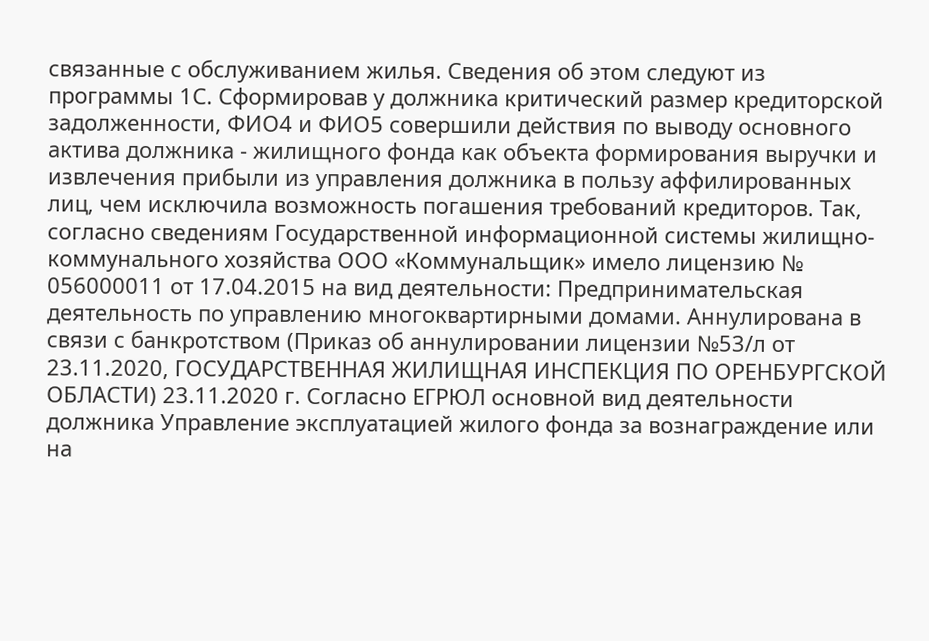связанные с обслуживанием жилья. Сведения об этом следуют из программы 1С. Сформировав у должника критический размер кредиторской задолженности, ФИО4 и ФИО5 совершили действия по выводу основного актива должника - жилищного фонда как объекта формирования выручки и извлечения прибыли из управления должника в пользу аффилированных лиц, чем исключила возможность погашения требований кредиторов. Так, согласно сведениям Государственной информационной системы жилищно-коммунального хозяйства ООО «Коммунальщик» имело лицензию № 056000011 от 17.04.2015 на вид деятельности: Предпринимательская деятельность по управлению многоквартирными домами. Аннулирована в связи с банкротством (Приказ об аннулировании лицензии №53/л от 23.11.2020, ГОСУДАРСТВЕННАЯ ЖИЛИЩНАЯ ИНСПЕКЦИЯ ПО ОРЕНБУРГСКОЙ ОБЛАСТИ) 23.11.2020 г. Согласно ЕГРЮЛ основной вид деятельности должника Управление эксплуатацией жилого фонда за вознаграждение или на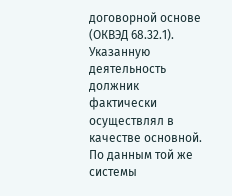договорной основе (ОКВЭД 68.32.1). Указанную деятельность должник фактически осуществлял в качестве основной. По данным той же системы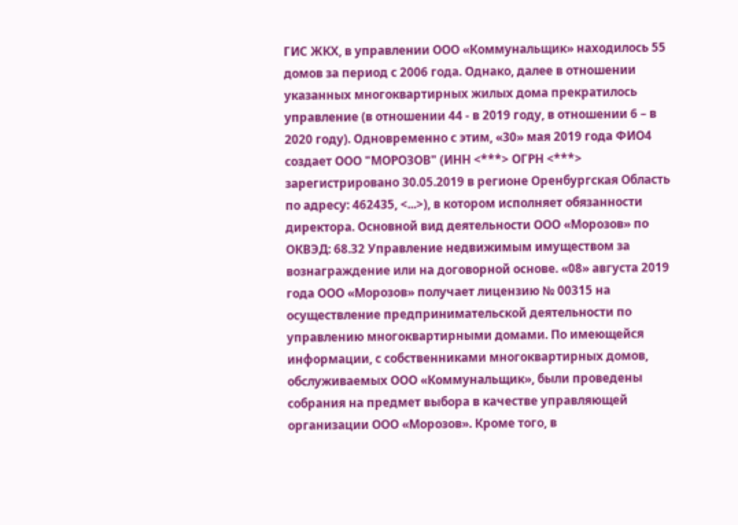ГИС ЖКХ, в управлении ООО «Коммунальщик» находилось 55 домов за период с 2006 года. Однако, далее в отношении указанных многоквартирных жилых дома прекратилось управление (в отношении 44 - в 2019 году, в отношении 6 – в 2020 году). Одновременно с этим, «30» мая 2019 года ФИО4 создает ООО "МОРОЗОВ" (ИНН <***> ОГРН <***> зарегистрировано 30.05.2019 в регионе Оренбургская Область по адресу: 462435, <...>), в котором исполняет обязанности директора. Основной вид деятельности ООО «Морозов» по ОКВЭД: 68.32 Управление недвижимым имуществом за вознаграждение или на договорной основе. «08» августа 2019 года ООО «Морозов» получает лицензию № 00315 на осуществление предпринимательской деятельности по управлению многоквартирными домами. По имеющейся информации, с собственниками многоквартирных домов, обслуживаемых ООО «Коммунальщик», были проведены собрания на предмет выбора в качестве управляющей организации ООО «Морозов». Кроме того, в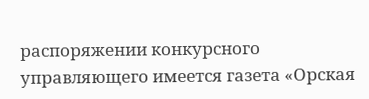распоряжении конкурсного управляющего имеется газета «Орская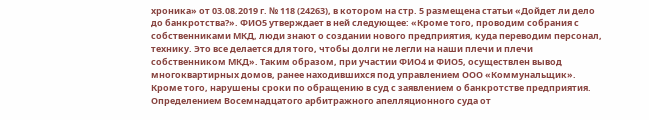хроника» от 03.08.2019 г. № 118 (24263), в котором на стр. 5 размещена статьи «Дойдет ли дело до банкротства?». ФИО5 утверждает в ней следующее: «Кроме того, проводим собрания с собственниками МКД, люди знают о создании нового предприятия, куда переводим персонал, технику. Это все делается для того, чтобы долги не легли на наши плечи и плечи собственником МКД». Таким образом, при участии ФИО4 и ФИО5, осуществлен вывод многоквартирных домов, ранее находившихся под управлением ООО «Коммунальщик». Кроме того, нарушены сроки по обращению в суд с заявлением о банкротстве предприятия. Определением Восемнадцатого арбитражного апелляционного суда от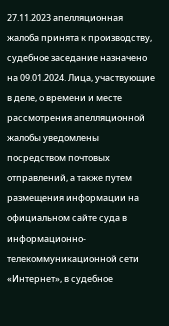27.11.2023 апелляционная жалоба принята к производству, судебное заседание назначено на 09.01.2024. Лица, участвующие в деле, о времени и месте рассмотрения апелляционной жалобы уведомлены посредством почтовых отправлений, а также путем размещения информации на официальном сайте суда в информационно-телекоммуникационной сети «Интернет», в судебное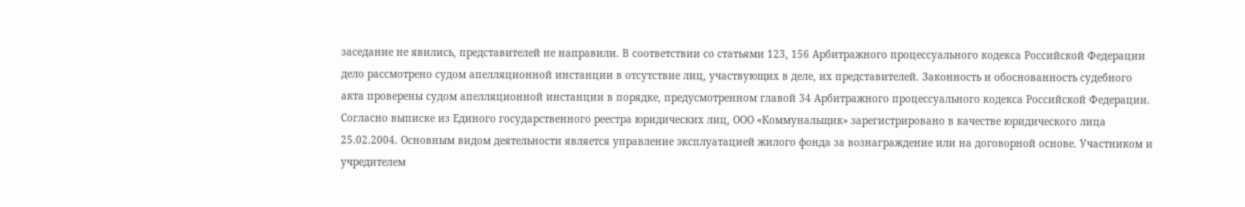заседание не явились, представителей не направили. В соответствии со статьями 123, 156 Арбитражного процессуального кодекса Российской Федерации дело рассмотрено судом апелляционной инстанции в отсутствие лиц, участвующих в деле, их представителей. Законность и обоснованность судебного акта проверены судом апелляционной инстанции в порядке, предусмотренном главой 34 Арбитражного процессуального кодекса Российской Федерации. Согласно выписке из Единого государственного реестра юридических лиц, ООО «Коммунальщик» зарегистрировано в качестве юридического лица 25.02.2004. Основным видом деятельности является управление эксплуатацией жилого фонда за вознаграждение или на договорной основе. Участником и учредителем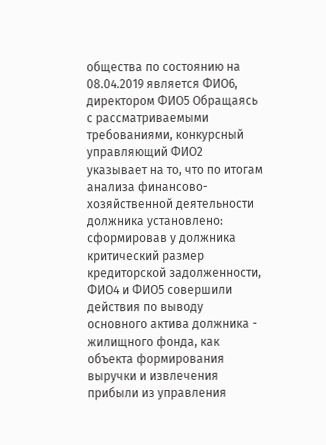общества по состоянию на 08.04.2019 является ФИО6, директором ФИО5 Обращаясь с рассматриваемыми требованиями, конкурсный управляющий ФИО2 указывает на то, что по итогам анализа финансово-хозяйственной деятельности должника установлено: сформировав у должника критический размер кредиторской задолженности, ФИО4 и ФИО5 совершили действия по выводу основного актива должника - жилищного фонда, как объекта формирования выручки и извлечения прибыли из управления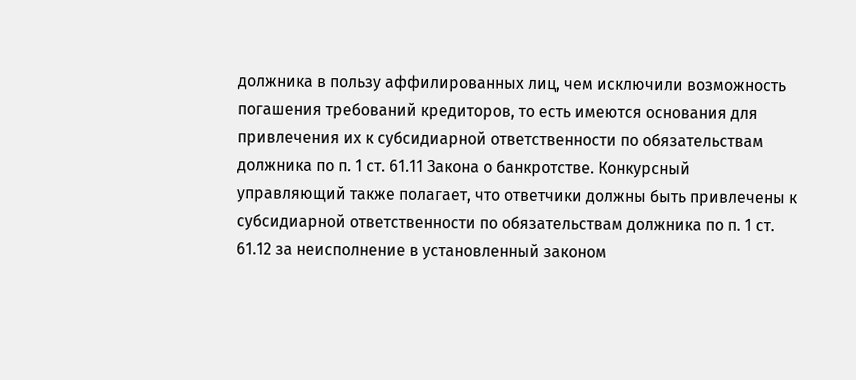должника в пользу аффилированных лиц, чем исключили возможность погашения требований кредиторов, то есть имеются основания для привлечения их к субсидиарной ответственности по обязательствам должника по п. 1 ст. 61.11 Закона о банкротстве. Конкурсный управляющий также полагает, что ответчики должны быть привлечены к субсидиарной ответственности по обязательствам должника по п. 1 ст. 61.12 за неисполнение в установленный законом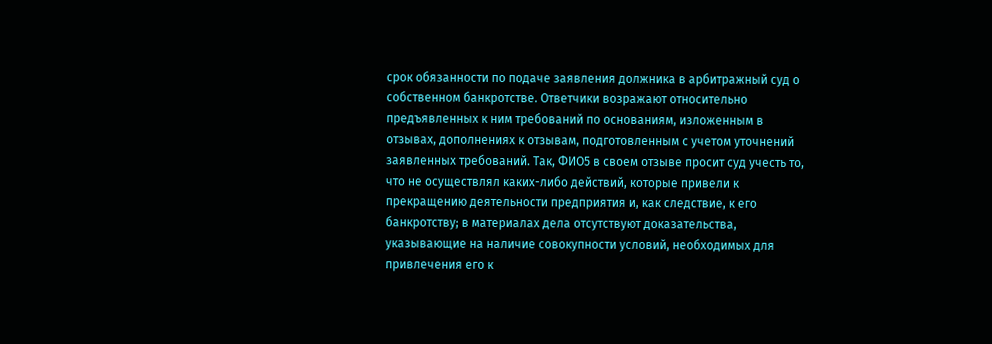срок обязанности по подаче заявления должника в арбитражный суд о собственном банкротстве. Ответчики возражают относительно предъявленных к ним требований по основаниям, изложенным в отзывах, дополнениях к отзывам, подготовленным с учетом уточнений заявленных требований. Так, ФИО5 в своем отзыве просит суд учесть то, что не осуществлял каких-либо действий, которые привели к прекращению деятельности предприятия и, как следствие, к его банкротству; в материалах дела отсутствуют доказательства, указывающие на наличие совокупности условий, необходимых для привлечения его к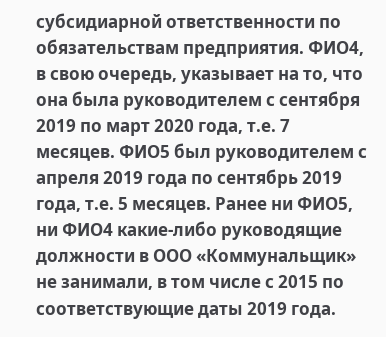субсидиарной ответственности по обязательствам предприятия. ФИО4, в свою очередь, указывает на то, что она была руководителем с сентября 2019 по март 2020 года, т.е. 7 месяцев. ФИО5 был руководителем с апреля 2019 года по сентябрь 2019 года, т.е. 5 месяцев. Ранее ни ФИО5, ни ФИО4 какие-либо руководящие должности в ООО «Коммунальщик» не занимали, в том числе с 2015 по соответствующие даты 2019 года.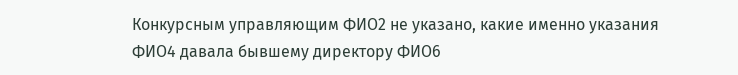Конкурсным управляющим ФИО2 не указано, какие именно указания ФИО4 давала бывшему директору ФИО6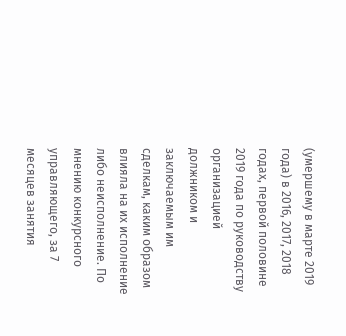(умершему в марте 2019 года) в 2016, 2017, 2018 годах, первой половине 2019 года по руководству организацией должником и заключаемым им сделкам, каким образом влияла на их исполнение либо неисполнение. По мнению конкурсного управляющего, за 7 месяцев занятия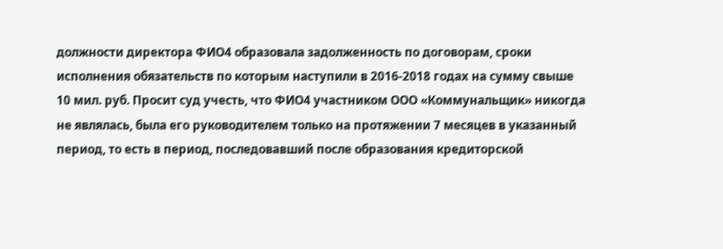должности директора ФИО4 образовала задолженность по договорам, сроки исполнения обязательств по которым наступили в 2016-2018 годах на сумму свыше 10 мил. руб. Просит суд учесть, что ФИО4 участником ООО «Коммунальщик» никогда не являлась, была его руководителем только на протяжении 7 месяцев в указанный период, то есть в период, последовавший после образования кредиторской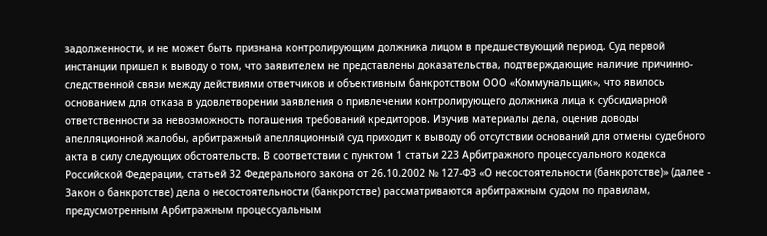задолженности, и не может быть признана контролирующим должника лицом в предшествующий период. Суд первой инстанции пришел к выводу о том, что заявителем не представлены доказательства, подтверждающие наличие причинно-следственной связи между действиями ответчиков и объективным банкротством ООО «Коммунальщик», что явилось основанием для отказа в удовлетворении заявления о привлечении контролирующего должника лица к субсидиарной ответственности за невозможность погашения требований кредиторов. Изучив материалы дела, оценив доводы апелляционной жалобы, арбитражный апелляционный суд приходит к выводу об отсутствии оснований для отмены судебного акта в силу следующих обстоятельств. В соответствии с пунктом 1 статьи 223 Арбитражного процессуального кодекса Российской Федерации, статьей 32 Федерального закона от 26.10.2002 № 127-ФЗ «О несостоятельности (банкротстве)» (далее - Закон о банкротстве) дела о несостоятельности (банкротстве) рассматриваются арбитражным судом по правилам, предусмотренным Арбитражным процессуальным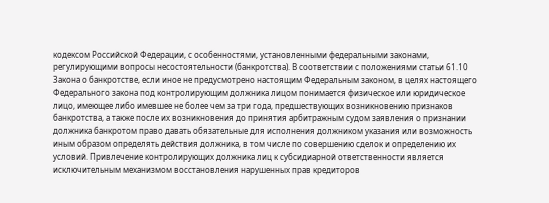кодексом Российской Федерации, с особенностями, установленными федеральными законами, регулирующими вопросы несостоятельности (банкротства). В соответствии с положениями статьи 61.10 Закона о банкротстве, если иное не предусмотрено настоящим Федеральным законом, в целях настоящего Федерального закона под контролирующим должника лицом понимается физическое или юридическое лицо, имеющее либо имевшее не более чем за три года, предшествующих возникновению признаков банкротства, а также после их возникновения до принятия арбитражным судом заявления о признании должника банкротом право давать обязательные для исполнения должником указания или возможность иным образом определять действия должника, в том числе по совершению сделок и определению их условий. Привлечение контролирующих должника лиц к субсидиарной ответственности является исключительным механизмом восстановления нарушенных прав кредиторов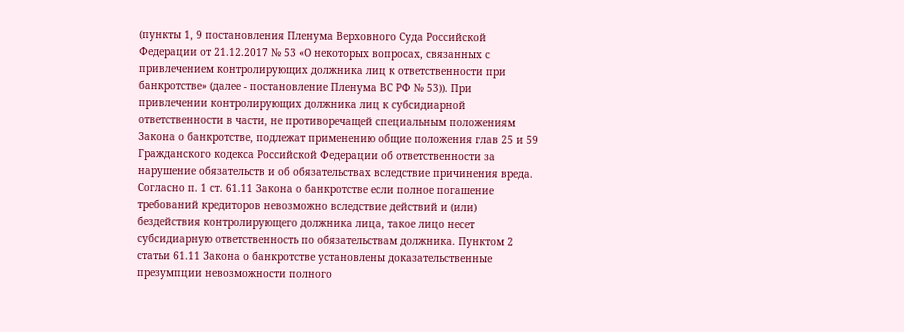(пункты 1, 9 постановления Пленума Верховного Суда Российской Федерации от 21.12.2017 № 53 «О некоторых вопросах, связанных с привлечением контролирующих должника лиц к ответственности при банкротстве» (далее - постановление Пленума ВС РФ № 53)). При привлечении контролирующих должника лиц к субсидиарной ответственности в части, не противоречащей специальным положениям Закона о банкротстве, подлежат применению общие положения глав 25 и 59 Гражданского кодекса Российской Федерации об ответственности за нарушение обязательств и об обязательствах вследствие причинения вреда. Согласно п. 1 ст. 61.11 Закона о банкротстве если полное погашение требований кредиторов невозможно вследствие действий и (или) бездействия контролирующего должника лица, такое лицо несет субсидиарную ответственность по обязательствам должника. Пунктом 2 статьи 61.11 Закона о банкротстве установлены доказательственные презумпции невозможности полного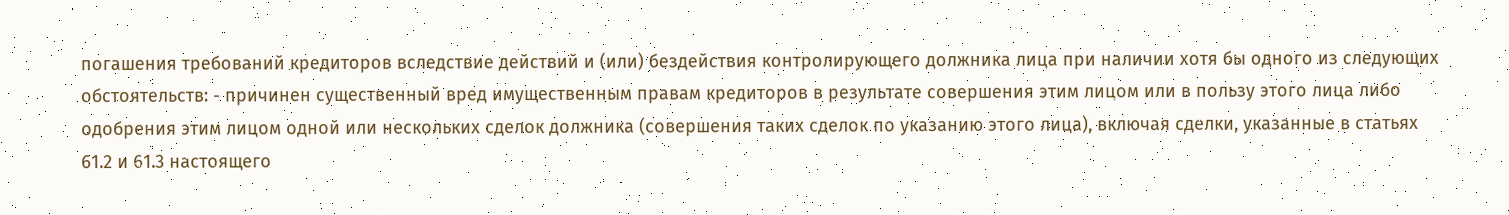погашения требований кредиторов вследствие действий и (или) бездействия контролирующего должника лица при наличии хотя бы одного из следующих обстоятельств: - причинен существенный вред имущественным правам кредиторов в результате совершения этим лицом или в пользу этого лица либо одобрения этим лицом одной или нескольких сделок должника (совершения таких сделок по указанию этого лица), включая сделки, указанные в статьях 61.2 и 61.3 настоящего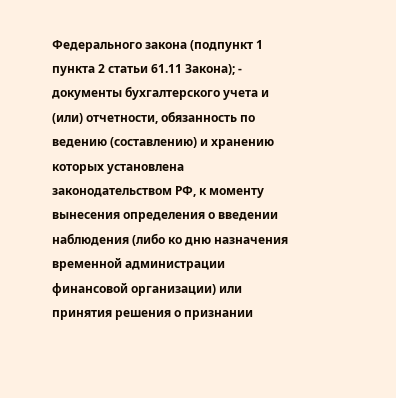Федерального закона (подпункт 1 пункта 2 статьи 61.11 Закона); - документы бухгалтерского учета и (или) отчетности, обязанность по ведению (составлению) и хранению которых установлена законодательством РФ, к моменту вынесения определения о введении наблюдения (либо ко дню назначения временной администрации финансовой организации) или принятия решения о признании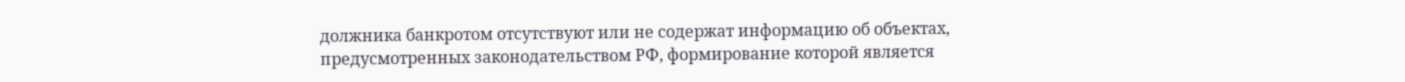должника банкротом отсутствуют или не содержат информацию об объектах, предусмотренных законодательством РФ, формирование которой является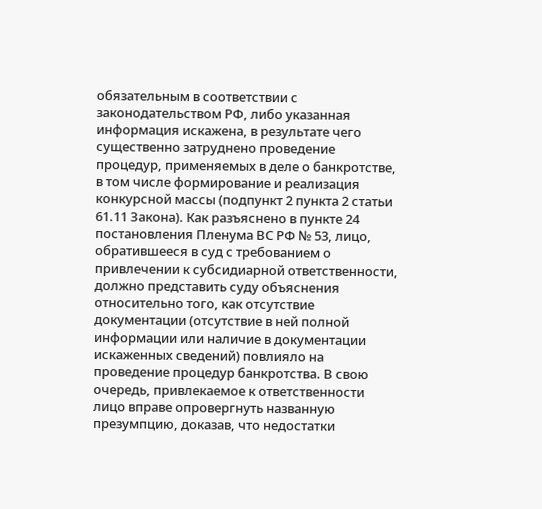обязательным в соответствии с законодательством РФ, либо указанная информация искажена, в результате чего существенно затруднено проведение процедур, применяемых в деле о банкротстве, в том числе формирование и реализация конкурсной массы (подпункт 2 пункта 2 статьи 61.11 Закона). Как разъяснено в пункте 24 постановления Пленума ВС РФ № 53, лицо, обратившееся в суд с требованием о привлечении к субсидиарной ответственности, должно представить суду объяснения относительно того, как отсутствие документации (отсутствие в ней полной информации или наличие в документации искаженных сведений) повлияло на проведение процедур банкротства. В свою очередь, привлекаемое к ответственности лицо вправе опровергнуть названную презумпцию, доказав, что недостатки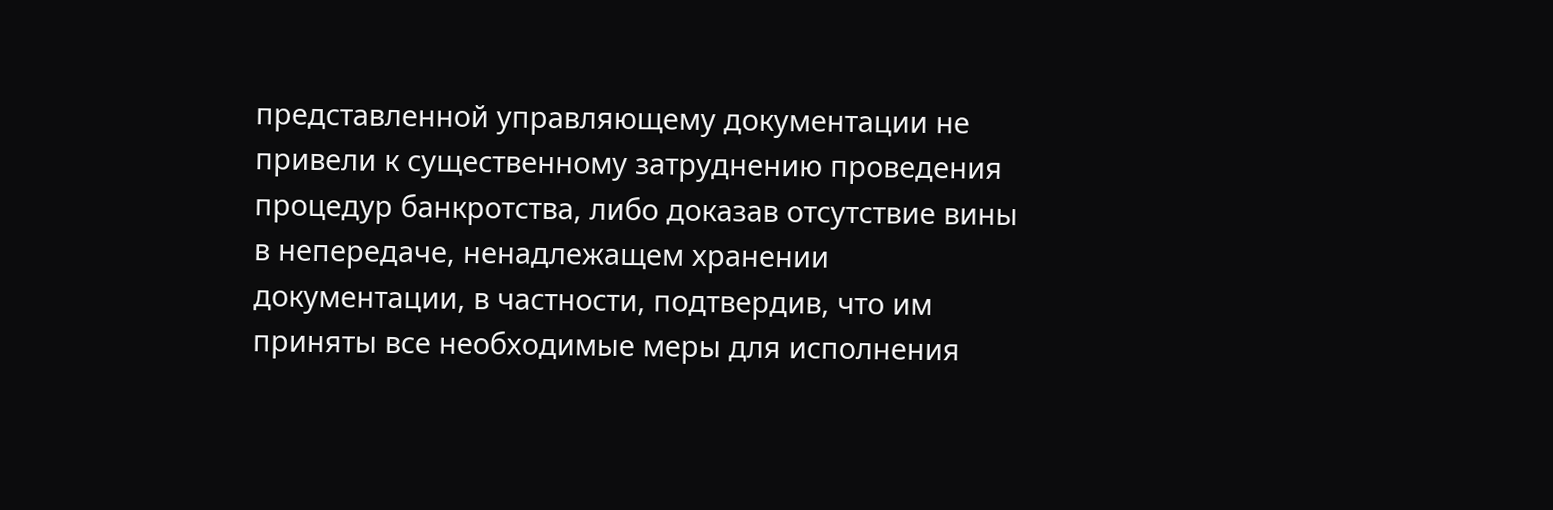представленной управляющему документации не привели к существенному затруднению проведения процедур банкротства, либо доказав отсутствие вины в непередаче, ненадлежащем хранении документации, в частности, подтвердив, что им приняты все необходимые меры для исполнения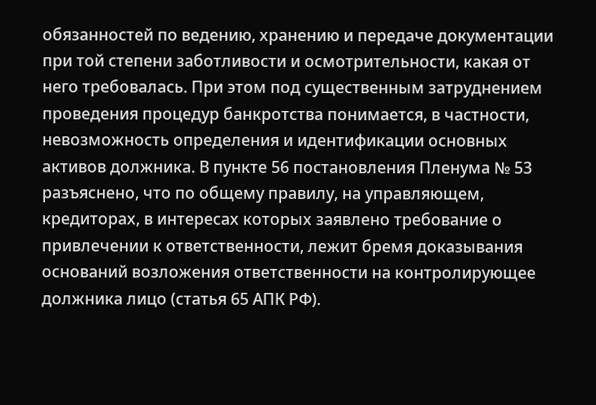обязанностей по ведению, хранению и передаче документации при той степени заботливости и осмотрительности, какая от него требовалась. При этом под существенным затруднением проведения процедур банкротства понимается, в частности, невозможность определения и идентификации основных активов должника. В пункте 56 постановления Пленума № 53 разъяснено, что по общему правилу, на управляющем, кредиторах, в интересах которых заявлено требование о привлечении к ответственности, лежит бремя доказывания оснований возложения ответственности на контролирующее должника лицо (статья 65 АПК РФ).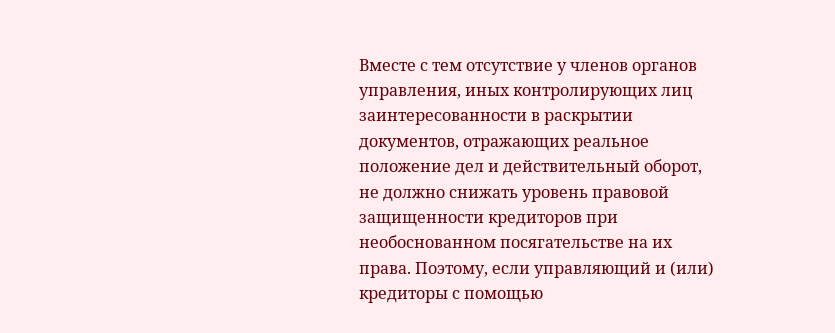Вместе с тем отсутствие у членов органов управления, иных контролирующих лиц заинтересованности в раскрытии документов, отражающих реальное положение дел и действительный оборот, не должно снижать уровень правовой защищенности кредиторов при необоснованном посягательстве на их права. Поэтому, если управляющий и (или) кредиторы с помощью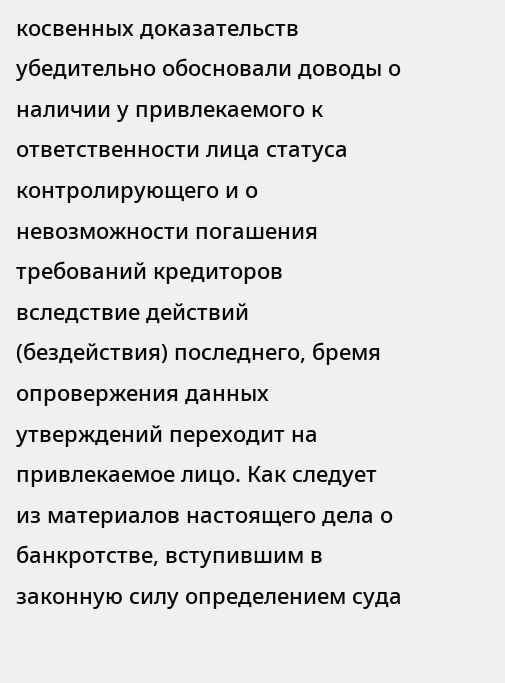косвенных доказательств убедительно обосновали доводы о наличии у привлекаемого к ответственности лица статуса контролирующего и о невозможности погашения требований кредиторов вследствие действий (бездействия) последнего, бремя опровержения данных утверждений переходит на привлекаемое лицо. Как следует из материалов настоящего дела о банкротстве, вступившим в законную силу определением суда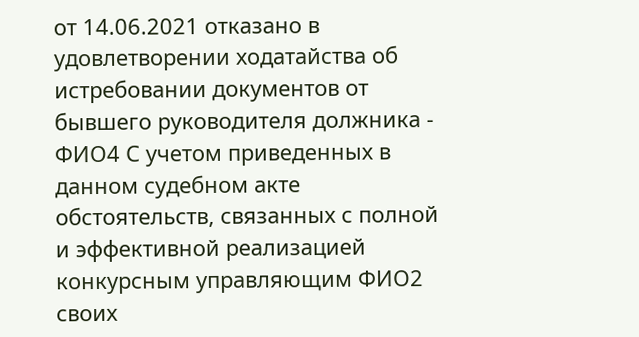от 14.06.2021 отказано в удовлетворении ходатайства об истребовании документов от бывшего руководителя должника - ФИО4 С учетом приведенных в данном судебном акте обстоятельств, связанных с полной и эффективной реализацией конкурсным управляющим ФИО2 своих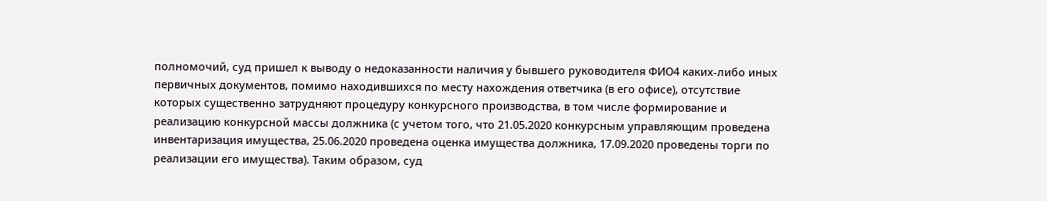полномочий, суд пришел к выводу о недоказанности наличия у бывшего руководителя ФИО4 каких-либо иных первичных документов, помимо находившихся по месту нахождения ответчика (в его офисе), отсутствие которых существенно затрудняют процедуру конкурсного производства, в том числе формирование и реализацию конкурсной массы должника (с учетом того, что 21.05.2020 конкурсным управляющим проведена инвентаризация имущества, 25.06.2020 проведена оценка имущества должника, 17.09.2020 проведены торги по реализации его имущества). Таким образом, суд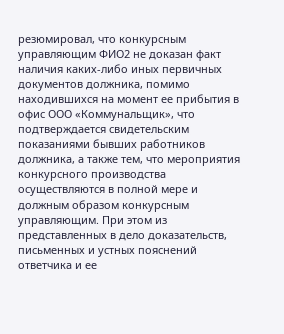резюмировал, что конкурсным управляющим ФИО2 не доказан факт наличия каких-либо иных первичных документов должника, помимо находившихся на момент ее прибытия в офис ООО «Коммунальщик», что подтверждается свидетельским показаниями бывших работников должника, а также тем, что мероприятия конкурсного производства осуществляются в полной мере и должным образом конкурсным управляющим. При этом из представленных в дело доказательств, письменных и устных пояснений ответчика и ее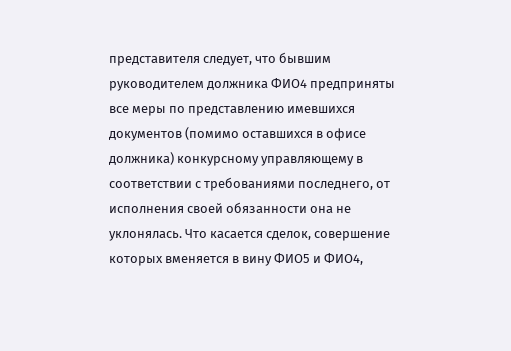представителя следует, что бывшим руководителем должника ФИО4 предприняты все меры по представлению имевшихся документов (помимо оставшихся в офисе должника) конкурсному управляющему в соответствии с требованиями последнего, от исполнения своей обязанности она не уклонялась. Что касается сделок, совершение которых вменяется в вину ФИО5 и ФИО4,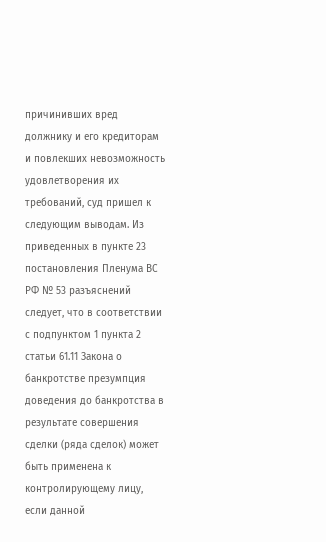причинивших вред должнику и его кредиторам и повлекших невозможность удовлетворения их требований, суд пришел к следующим выводам. Из приведенных в пункте 23 постановления Пленума ВС РФ № 53 разъяснений следует, что в соответствии с подпунктом 1 пункта 2 статьи 61.11 Закона о банкротстве презумпция доведения до банкротства в результате совершения сделки (ряда сделок) может быть применена к контролирующему лицу, если данной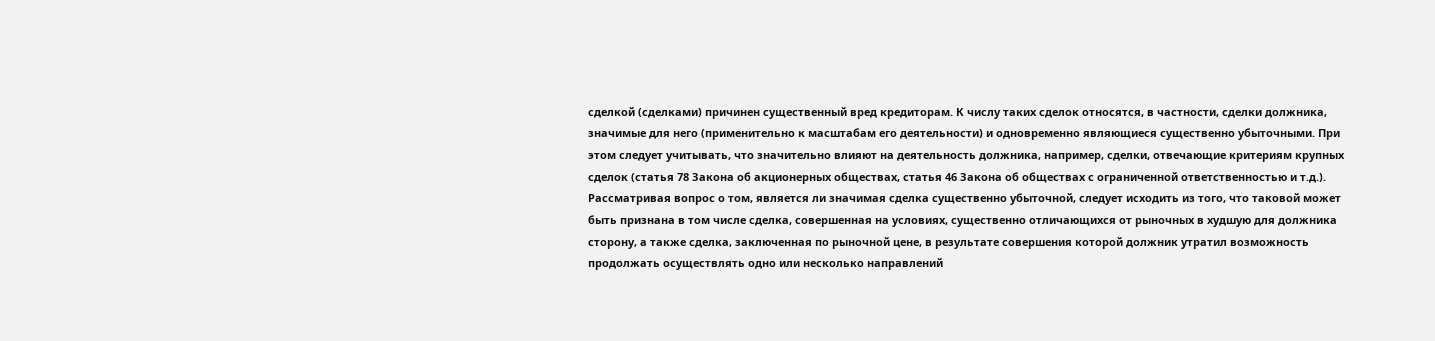сделкой (сделками) причинен существенный вред кредиторам. К числу таких сделок относятся, в частности, сделки должника, значимые для него (применительно к масштабам его деятельности) и одновременно являющиеся существенно убыточными. При этом следует учитывать, что значительно влияют на деятельность должника, например, сделки, отвечающие критериям крупных сделок (статья 78 Закона об акционерных обществах, статья 46 Закона об обществах с ограниченной ответственностью и т.д.). Рассматривая вопрос о том, является ли значимая сделка существенно убыточной, следует исходить из того, что таковой может быть признана в том числе сделка, совершенная на условиях, существенно отличающихся от рыночных в худшую для должника сторону, а также сделка, заключенная по рыночной цене, в результате совершения которой должник утратил возможность продолжать осуществлять одно или несколько направлений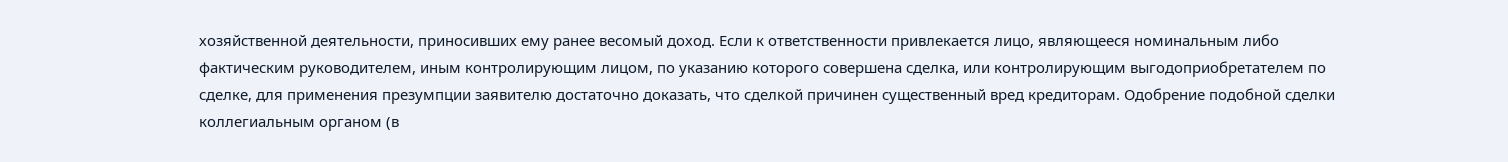хозяйственной деятельности, приносивших ему ранее весомый доход. Если к ответственности привлекается лицо, являющееся номинальным либо фактическим руководителем, иным контролирующим лицом, по указанию которого совершена сделка, или контролирующим выгодоприобретателем по сделке, для применения презумпции заявителю достаточно доказать, что сделкой причинен существенный вред кредиторам. Одобрение подобной сделки коллегиальным органом (в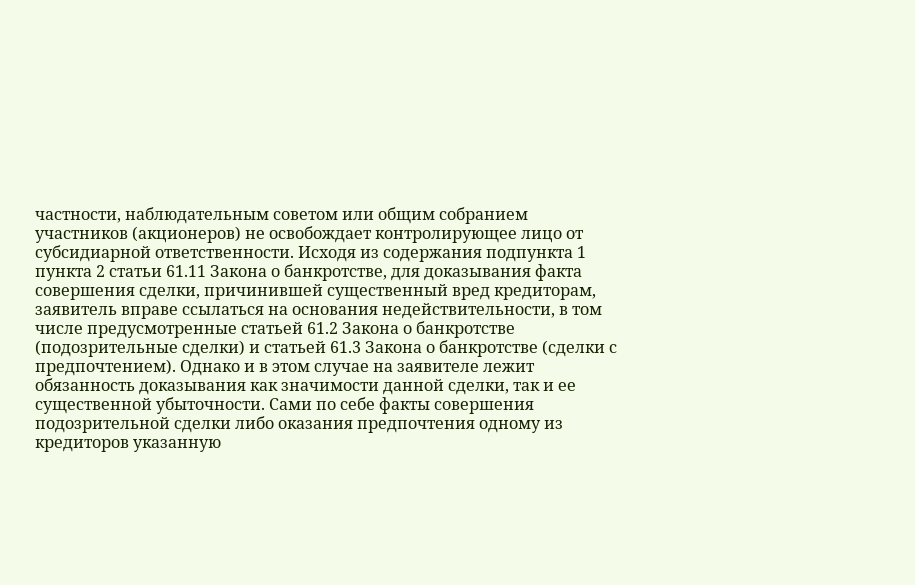частности, наблюдательным советом или общим собранием участников (акционеров) не освобождает контролирующее лицо от субсидиарной ответственности. Исходя из содержания подпункта 1 пункта 2 статьи 61.11 Закона о банкротстве, для доказывания факта совершения сделки, причинившей существенный вред кредиторам, заявитель вправе ссылаться на основания недействительности, в том числе предусмотренные статьей 61.2 Закона о банкротстве (подозрительные сделки) и статьей 61.3 Закона о банкротстве (сделки с предпочтением). Однако и в этом случае на заявителе лежит обязанность доказывания как значимости данной сделки, так и ее существенной убыточности. Сами по себе факты совершения подозрительной сделки либо оказания предпочтения одному из кредиторов указанную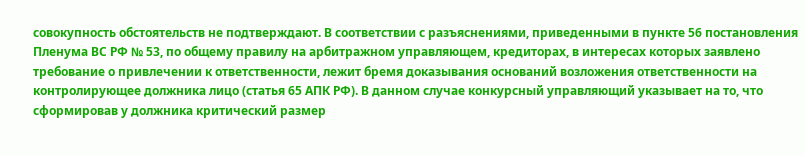совокупность обстоятельств не подтверждают. В соответствии с разъяснениями, приведенными в пункте 56 постановления Пленума ВС РФ № 53, по общему правилу на арбитражном управляющем, кредиторах, в интересах которых заявлено требование о привлечении к ответственности, лежит бремя доказывания оснований возложения ответственности на контролирующее должника лицо (статья 65 АПК РФ). В данном случае конкурсный управляющий указывает на то, что сформировав у должника критический размер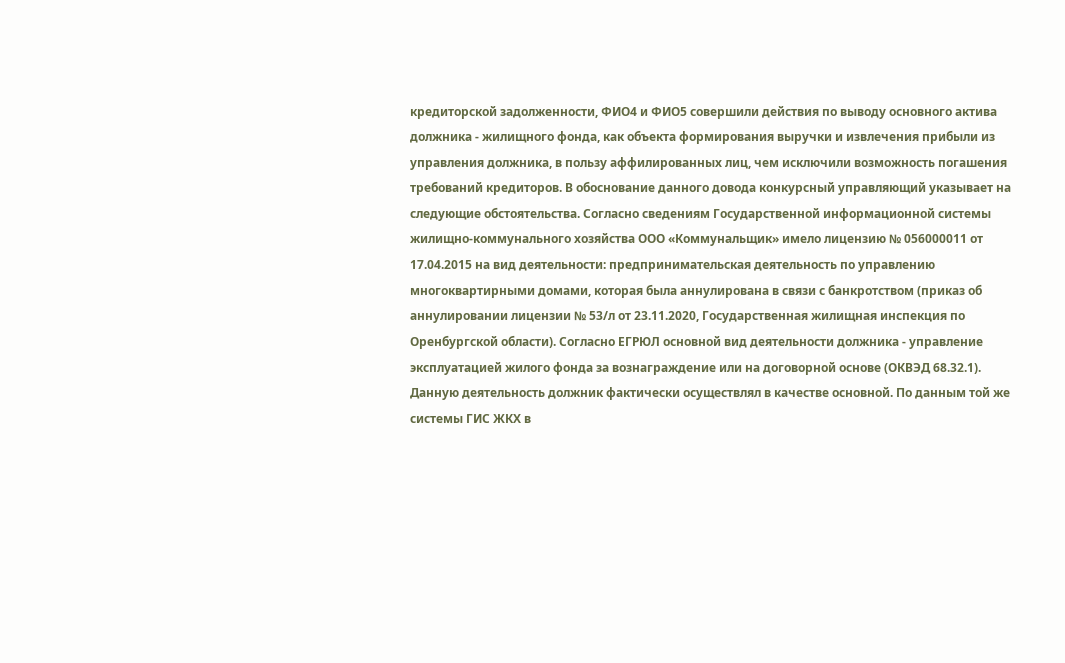кредиторской задолженности, ФИО4 и ФИО5 совершили действия по выводу основного актива должника - жилищного фонда, как объекта формирования выручки и извлечения прибыли из управления должника, в пользу аффилированных лиц, чем исключили возможность погашения требований кредиторов. В обоснование данного довода конкурсный управляющий указывает на следующие обстоятельства. Согласно сведениям Государственной информационной системы жилищно-коммунального хозяйства ООО «Коммунальщик» имело лицензию № 056000011 от 17.04.2015 на вид деятельности: предпринимательская деятельность по управлению многоквартирными домами, которая была аннулирована в связи с банкротством (приказ об аннулировании лицензии № 53/л от 23.11.2020, Государственная жилищная инспекция по Оренбургской области). Согласно ЕГРЮЛ основной вид деятельности должника - управление эксплуатацией жилого фонда за вознаграждение или на договорной основе (ОКВЭД 68.32.1). Данную деятельность должник фактически осуществлял в качестве основной. По данным той же системы ГИС ЖКХ в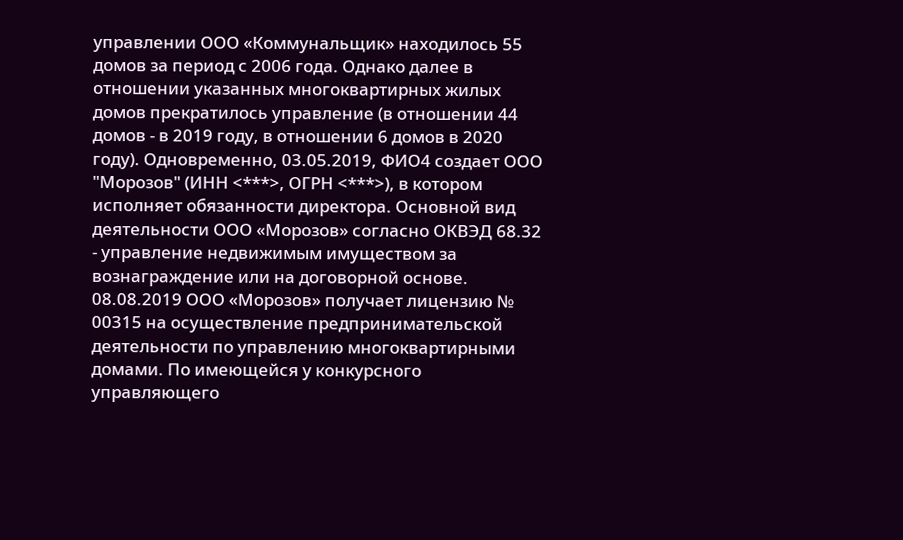управлении ООО «Коммунальщик» находилось 55 домов за период с 2006 года. Однако далее в отношении указанных многоквартирных жилых домов прекратилось управление (в отношении 44 домов - в 2019 году, в отношении 6 домов в 2020 году). Одновременно, 03.05.2019, ФИО4 создает ООО "Морозов" (ИНН <***>, ОГРН <***>), в котором исполняет обязанности директора. Основной вид деятельности ООО «Морозов» согласно ОКВЭД 68.32 - управление недвижимым имуществом за вознаграждение или на договорной основе. 08.08.2019 ООО «Морозов» получает лицензию № 00315 на осуществление предпринимательской деятельности по управлению многоквартирными домами. По имеющейся у конкурсного управляющего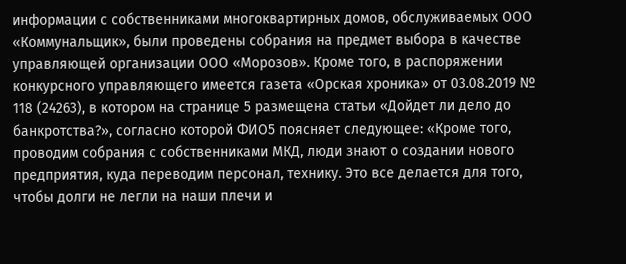информации с собственниками многоквартирных домов, обслуживаемых ООО «Коммунальщик», были проведены собрания на предмет выбора в качестве управляющей организации ООО «Морозов». Кроме того, в распоряжении конкурсного управляющего имеется газета «Орская хроника» от 03.08.2019 № 118 (24263), в котором на странице 5 размещена статьи «Дойдет ли дело до банкротства?», согласно которой ФИО5 поясняет следующее: «Кроме того, проводим собрания с собственниками МКД, люди знают о создании нового предприятия, куда переводим персонал, технику. Это все делается для того, чтобы долги не легли на наши плечи и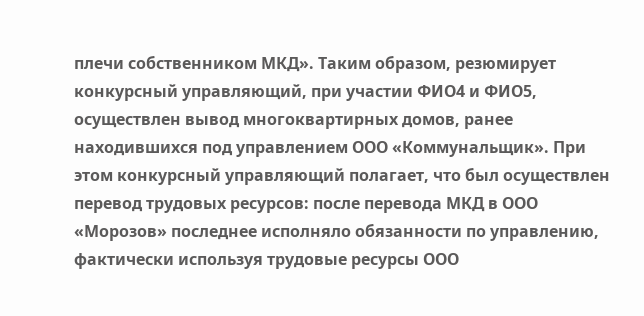плечи собственником МКД». Таким образом, резюмирует конкурсный управляющий, при участии ФИО4 и ФИО5, осуществлен вывод многоквартирных домов, ранее находившихся под управлением ООО «Коммунальщик». При этом конкурсный управляющий полагает, что был осуществлен перевод трудовых ресурсов: после перевода МКД в ООО «Морозов» последнее исполняло обязанности по управлению, фактически используя трудовые ресурсы ООО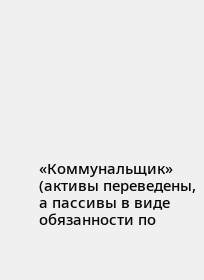«Коммунальщик» (активы переведены, а пассивы в виде обязанности по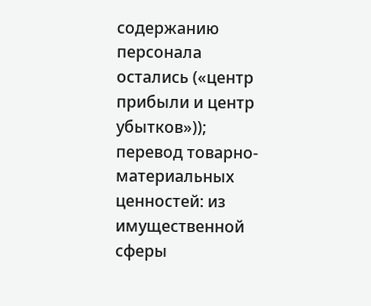содержанию персонала остались («центр прибыли и центр убытков»)); перевод товарно-материальных ценностей: из имущественной сферы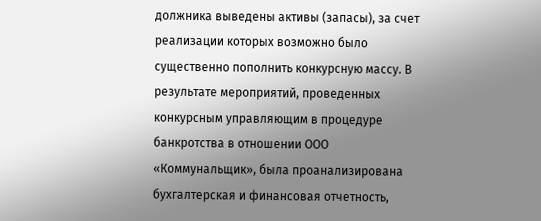должника выведены активы (запасы), за счет реализации которых возможно было существенно пополнить конкурсную массу. В результате мероприятий, проведенных конкурсным управляющим в процедуре банкротства в отношении ООО «Коммунальщик», была проанализирована бухгалтерская и финансовая отчетность,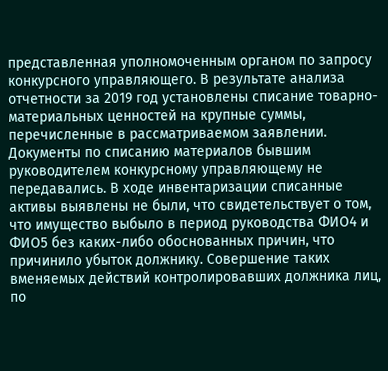представленная уполномоченным органом по запросу конкурсного управляющего. В результате анализа отчетности за 2019 год установлены списание товарно-материальных ценностей на крупные суммы, перечисленные в рассматриваемом заявлении. Документы по списанию материалов бывшим руководителем конкурсному управляющему не передавались. В ходе инвентаризации списанные активы выявлены не были, что свидетельствует о том, что имущество выбыло в период руководства ФИО4 и ФИО5 без каких-либо обоснованных причин, что причинило убыток должнику. Совершение таких вменяемых действий контролировавших должника лиц, по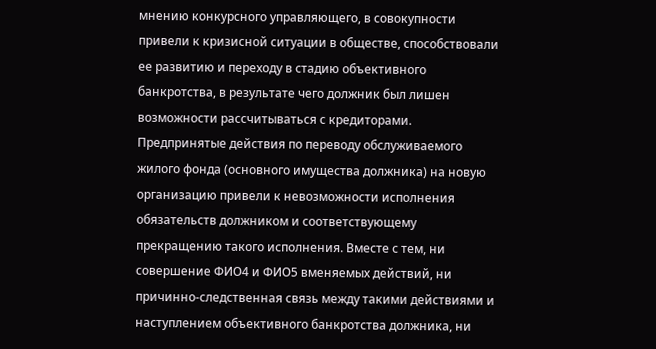мнению конкурсного управляющего, в совокупности привели к кризисной ситуации в обществе, способствовали ее развитию и переходу в стадию объективного банкротства, в результате чего должник был лишен возможности рассчитываться с кредиторами. Предпринятые действия по переводу обслуживаемого жилого фонда (основного имущества должника) на новую организацию привели к невозможности исполнения обязательств должником и соответствующему прекращению такого исполнения. Вместе с тем, ни совершение ФИО4 и ФИО5 вменяемых действий, ни причинно-следственная связь между такими действиями и наступлением объективного банкротства должника, ни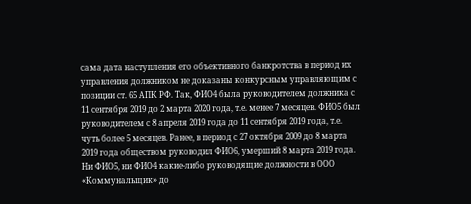сама дата наступления его объективного банкротства в период их управления должником не доказаны конкурсным управляющим с позиции ст. 65 АПК РФ. Так, ФИО4 была руководителем должника с 11 сентября 2019 до 2 марта 2020 года, т.е. менее 7 месяцев. ФИО5 был руководителем с 8 апреля 2019 года до 11 сентября 2019 года, т.е. чуть более 5 месяцев. Ранее, в период с 27 октября 2009 до 8 марта 2019 года обществом руководил ФИО6, умерший 8 марта 2019 года. Ни ФИО5, ни ФИО4 какие-либо руководящие должности в ООО «Коммунальщик» до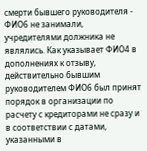смерти бывшего руководителя - ФИО6 не занимали, учредителями должника не являлись. Как указывает ФИО4 в дополнениях к отзыву, действительно бывшим руководителем ФИО6 был принят порядок в организации по расчету с кредиторами не сразу и в соответствии с датами, указанными в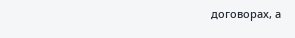договорах, а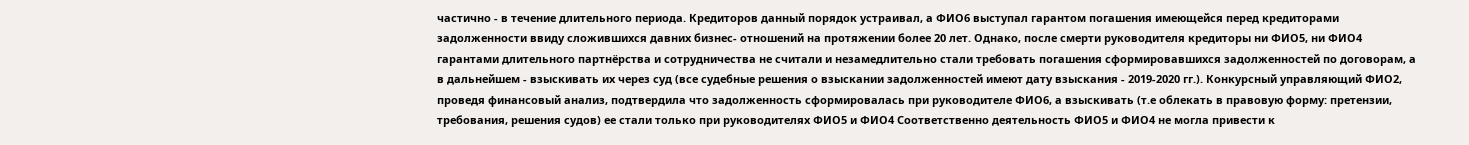частично - в течение длительного периода. Кредиторов данный порядок устраивал, а ФИО6 выступал гарантом погашения имеющейся перед кредиторами задолженности ввиду сложившихся давних бизнес- отношений на протяжении более 20 лет. Однако, после смерти руководителя кредиторы ни ФИО5, ни ФИО4 гарантами длительного партнёрства и сотрудничества не считали и незамедлительно стали требовать погашения сформировавшихся задолженностей по договорам, а в дальнейшем - взыскивать их через суд (все судебные решения о взыскании задолженностей имеют дату взыскания - 2019-2020 гг.). Конкурсный управляющий ФИО2, проведя финансовый анализ, подтвердила что задолженность сформировалась при руководителе ФИО6, а взыскивать (т.е облекать в правовую форму: претензии, требования, решения судов) ее стали только при руководителях ФИО5 и ФИО4 Соответственно деятельность ФИО5 и ФИО4 не могла привести к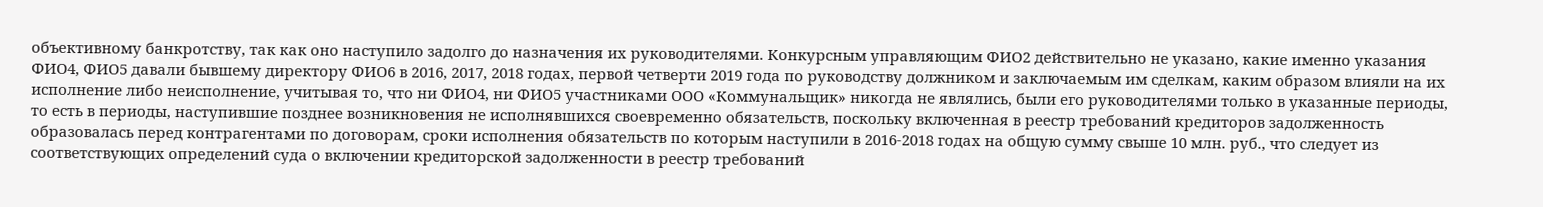объективному банкротству, так как оно наступило задолго до назначения их руководителями. Конкурсным управляющим ФИО2 действительно не указано, какие именно указания ФИО4, ФИО5 давали бывшему директору ФИО6 в 2016, 2017, 2018 годах, первой четверти 2019 года по руководству должником и заключаемым им сделкам, каким образом влияли на их исполнение либо неисполнение, учитывая то, что ни ФИО4, ни ФИО5 участниками ООО «Коммунальщик» никогда не являлись, были его руководителями только в указанные периоды, то есть в периоды, наступившие позднее возникновения не исполнявшихся своевременно обязательств, поскольку включенная в реестр требований кредиторов задолженность образовалась перед контрагентами по договорам, сроки исполнения обязательств по которым наступили в 2016-2018 годах на общую сумму свыше 10 млн. руб., что следует из соответствующих определений суда о включении кредиторской задолженности в реестр требований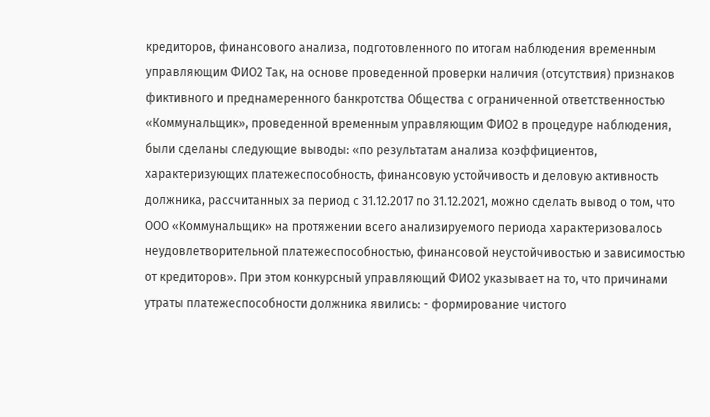кредиторов, финансового анализа, подготовленного по итогам наблюдения временным управляющим ФИО2 Так, на основе проведенной проверки наличия (отсутствия) признаков фиктивного и преднамеренного банкротства Общества с ограниченной ответственностью «Коммунальщик», проведенной временным управляющим ФИО2 в процедуре наблюдения, были сделаны следующие выводы: «по результатам анализа коэффициентов, характеризующих платежеспособность, финансовую устойчивость и деловую активность должника, рассчитанных за период с 31.12.2017 по 31.12.2021, можно сделать вывод о том, что ООО «Коммунальщик» на протяжении всего анализируемого периода характеризовалось неудовлетворительной платежеспособностью, финансовой неустойчивостью и зависимостью от кредиторов». При этом конкурсный управляющий ФИО2 указывает на то, что причинами утраты платежеспособности должника явились: - формирование чистого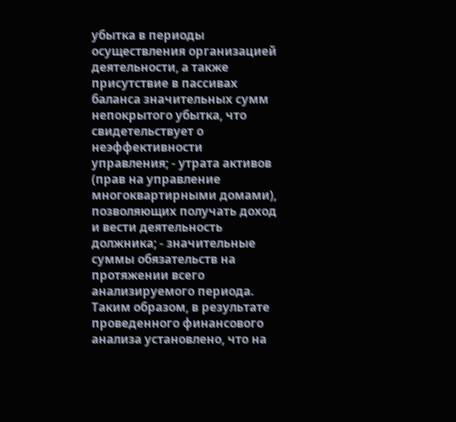убытка в периоды осуществления организацией деятельности, а также присутствие в пассивах баланса значительных сумм непокрытого убытка, что свидетельствует о неэффективности управления; - утрата активов (прав на управление многоквартирными домами), позволяющих получать доход и вести деятельность должника; - значительные суммы обязательств на протяжении всего анализируемого периода. Таким образом, в результате проведенного финансового анализа установлено, что на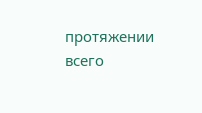протяжении всего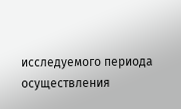исследуемого периода осуществления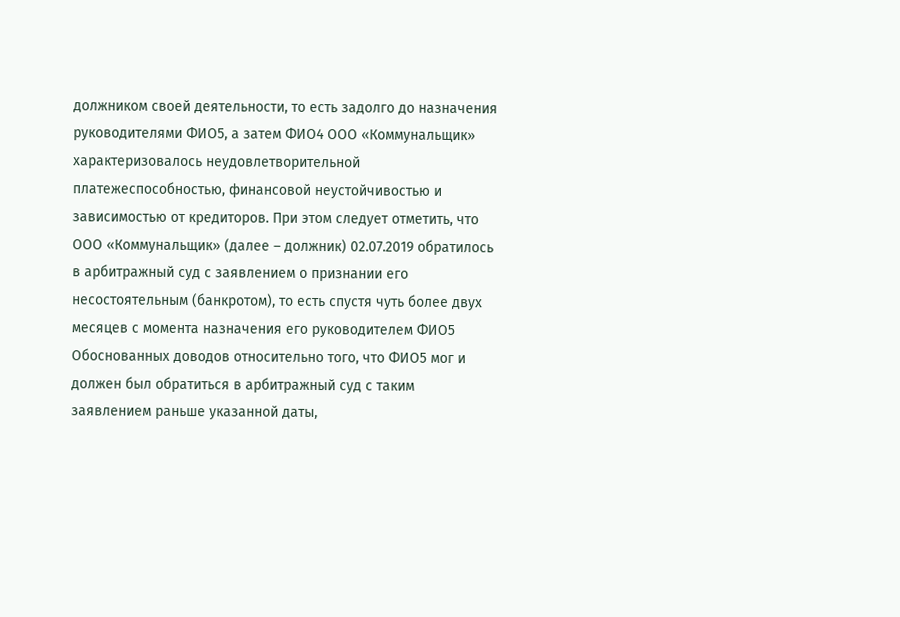должником своей деятельности, то есть задолго до назначения руководителями ФИО5, а затем ФИО4 ООО «Коммунальщик» характеризовалось неудовлетворительной платежеспособностью, финансовой неустойчивостью и зависимостью от кредиторов. При этом следует отметить, что ООО «Коммунальщик» (далее – должник) 02.07.2019 обратилось в арбитражный суд с заявлением о признании его несостоятельным (банкротом), то есть спустя чуть более двух месяцев с момента назначения его руководителем ФИО5 Обоснованных доводов относительно того, что ФИО5 мог и должен был обратиться в арбитражный суд с таким заявлением раньше указанной даты,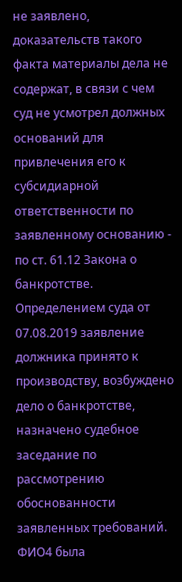не заявлено, доказательств такого факта материалы дела не содержат, в связи с чем суд не усмотрел должных оснований для привлечения его к субсидиарной ответственности по заявленному основанию - по ст. 61.12 Закона о банкротстве. Определением суда от 07.08.2019 заявление должника принято к производству, возбуждено дело о банкротстве, назначено судебное заседание по рассмотрению обоснованности заявленных требований. ФИО4 была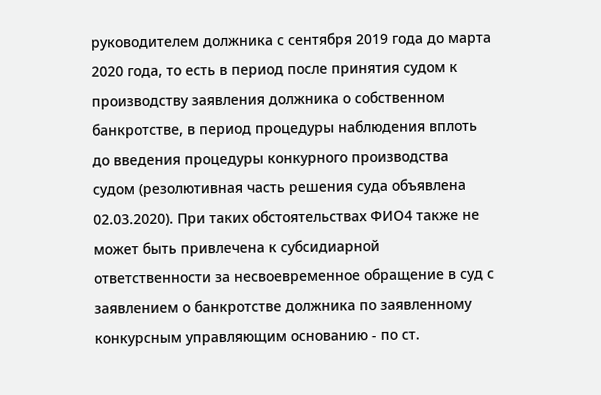руководителем должника с сентября 2019 года до марта 2020 года, то есть в период после принятия судом к производству заявления должника о собственном банкротстве, в период процедуры наблюдения вплоть до введения процедуры конкурного производства судом (резолютивная часть решения суда объявлена 02.03.2020). При таких обстоятельствах ФИО4 также не может быть привлечена к субсидиарной ответственности за несвоевременное обращение в суд с заявлением о банкротстве должника по заявленному конкурсным управляющим основанию - по ст.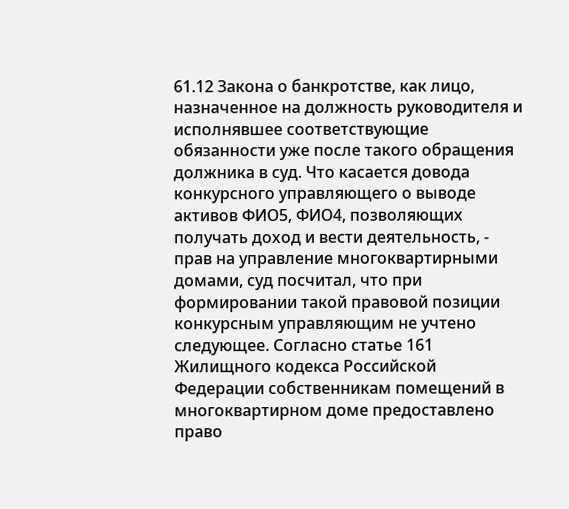61.12 Закона о банкротстве, как лицо, назначенное на должность руководителя и исполнявшее соответствующие обязанности уже после такого обращения должника в суд. Что касается довода конкурсного управляющего о выводе активов ФИО5, ФИО4, позволяющих получать доход и вести деятельность, - прав на управление многоквартирными домами, суд посчитал, что при формировании такой правовой позиции конкурсным управляющим не учтено следующее. Согласно статье 161 Жилищного кодекса Российской Федерации собственникам помещений в многоквартирном доме предоставлено право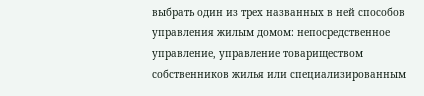выбрать один из трех названных в ней способов управления жилым домом: непосредственное управление, управление товариществом собственников жилья или специализированным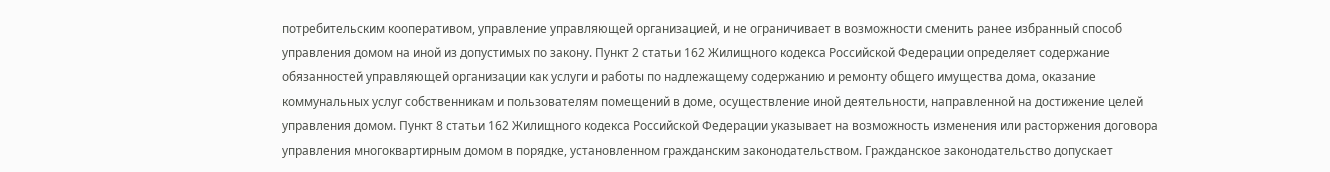потребительским кооперативом, управление управляющей организацией, и не ограничивает в возможности сменить ранее избранный способ управления домом на иной из допустимых по закону. Пункт 2 статьи 162 Жилищного кодекса Российской Федерации определяет содержание обязанностей управляющей организации как услуги и работы по надлежащему содержанию и ремонту общего имущества дома, оказание коммунальных услуг собственникам и пользователям помещений в доме, осуществление иной деятельности, направленной на достижение целей управления домом. Пункт 8 статьи 162 Жилищного кодекса Российской Федерации указывает на возможность изменения или расторжения договора управления многоквартирным домом в порядке, установленном гражданским законодательством. Гражданское законодательство допускает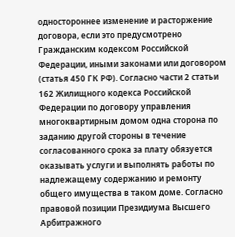одностороннее изменение и расторжение договора, если это предусмотрено Гражданским кодексом Российской Федерации, иными законами или договором (статья 450 ГК РФ). Согласно части 2 статьи 162 Жилищного кодекса Российской Федерации по договору управления многоквартирным домом одна сторона по заданию другой стороны в течение согласованного срока за плату обязуется оказывать услуги и выполнять работы по надлежащему содержанию и ремонту общего имущества в таком доме. Согласно правовой позиции Президиума Высшего Арбитражного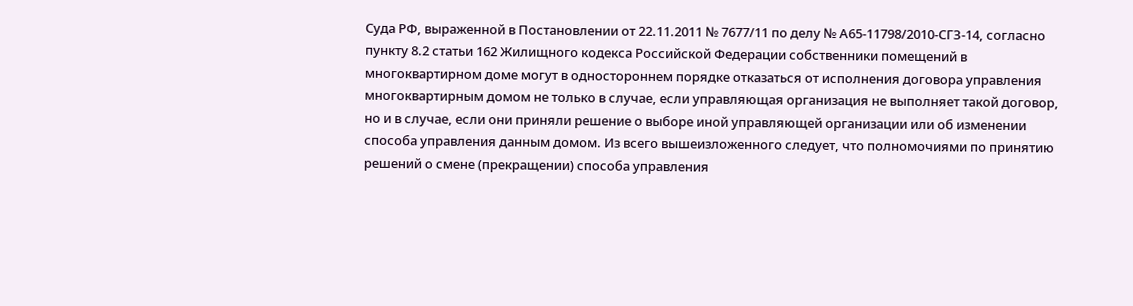Суда РФ, выраженной в Постановлении от 22.11.2011 № 7677/11 по делу № А65-11798/2010-СГЗ-14, согласно пункту 8.2 статьи 162 Жилищного кодекса Российской Федерации собственники помещений в многоквартирном доме могут в одностороннем порядке отказаться от исполнения договора управления многоквартирным домом не только в случае, если управляющая организация не выполняет такой договор, но и в случае, если они приняли решение о выборе иной управляющей организации или об изменении способа управления данным домом. Из всего вышеизложенного следует, что полномочиями по принятию решений о смене (прекращении) способа управления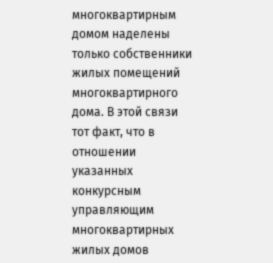многоквартирным домом наделены только собственники жилых помещений многоквартирного дома. В этой связи тот факт, что в отношении указанных конкурсным управляющим многоквартирных жилых домов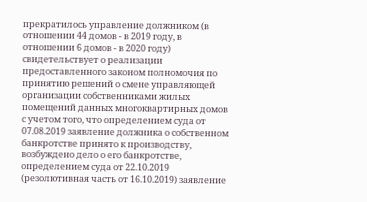прекратилось управление должником (в отношении 44 домов - в 2019 году, в отношении 6 домов - в 2020 году) свидетельствует о реализации предоставленного законом полномочия по принятию решений о смене управляющей организации собственниками жилых помещений данных многоквартирных домов с учетом того, что определением суда от 07.08.2019 заявление должника о собственном банкротстве принято к производству, возбуждено дело о его банкротстве, определением суда от 22.10.2019 (резолютивная часть от 16.10.2019) заявление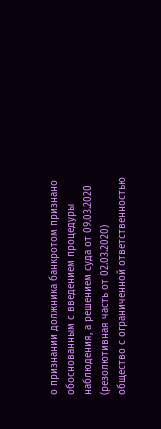о признании должника банкротом признано обоснованным с введением процедуры наблюдения, а решением суда от 09.03.2020 (резолютивная часть от 02.03.2020) общество с ограниченной ответственностью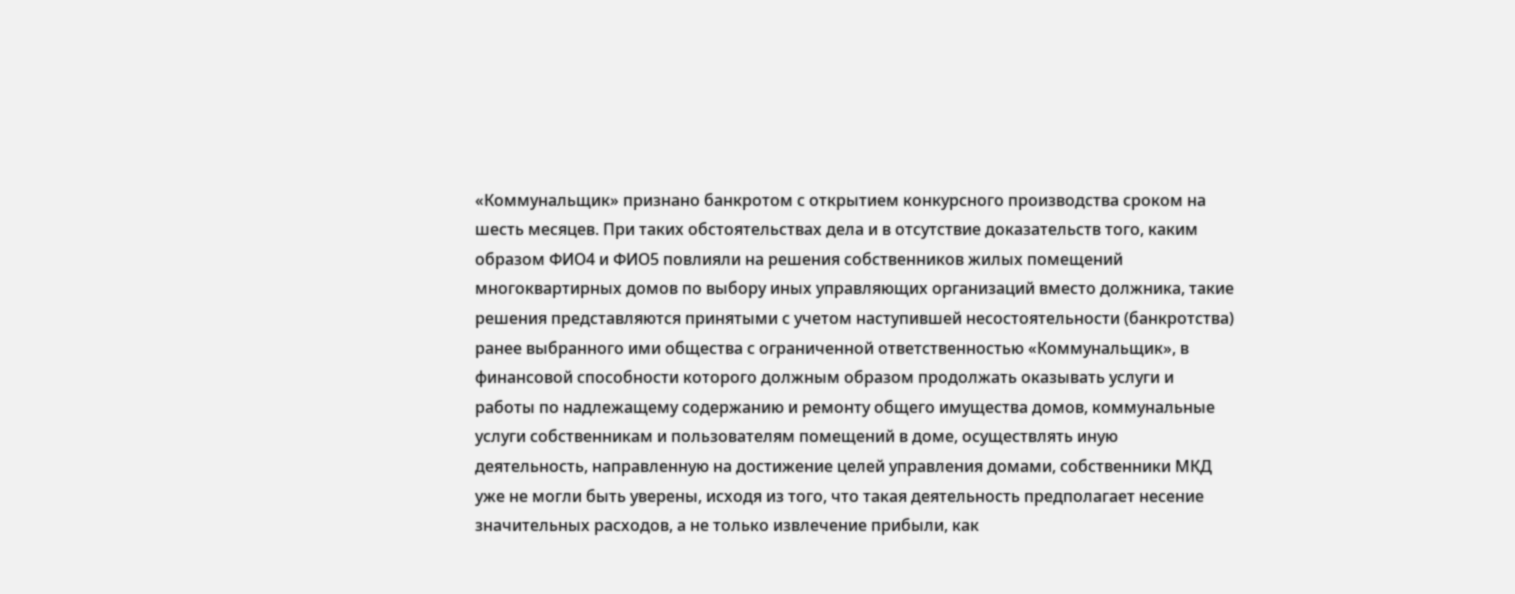«Коммунальщик» признано банкротом с открытием конкурсного производства сроком на шесть месяцев. При таких обстоятельствах дела и в отсутствие доказательств того, каким образом ФИО4 и ФИО5 повлияли на решения собственников жилых помещений многоквартирных домов по выбору иных управляющих организаций вместо должника, такие решения представляются принятыми с учетом наступившей несостоятельности (банкротства) ранее выбранного ими общества с ограниченной ответственностью «Коммунальщик», в финансовой способности которого должным образом продолжать оказывать услуги и работы по надлежащему содержанию и ремонту общего имущества домов, коммунальные услуги собственникам и пользователям помещений в доме, осуществлять иную деятельность, направленную на достижение целей управления домами, собственники МКД уже не могли быть уверены, исходя из того, что такая деятельность предполагает несение значительных расходов, а не только извлечение прибыли, как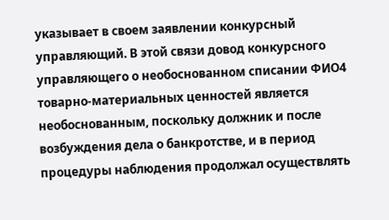указывает в своем заявлении конкурсный управляющий. В этой связи довод конкурсного управляющего о необоснованном списании ФИО4 товарно-материальных ценностей является необоснованным, поскольку должник и после возбуждения дела о банкротстве, и в период процедуры наблюдения продолжал осуществлять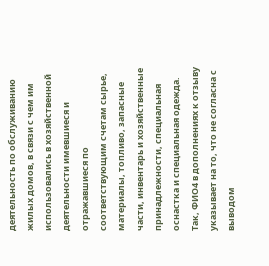деятельность по обслуживанию жилых домов, в связи с чем им использовались в хозяйственной деятельности имевшиеся и отражавшиеся по соответствующим счетам сырье, материалы, топливо, запасные части, инвентарь и хозяйственные принадлежности, специальная оснастка и специальная одежда. Так, ФИО4 в дополнениях к отзыву указывает на то, что не согласна с выводом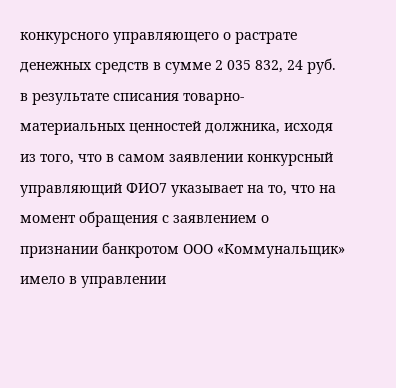конкурсного управляющего о растрате денежных средств в сумме 2 035 832, 24 руб. в результате списания товарно-материальных ценностей должника, исходя из того, что в самом заявлении конкурсный управляющий ФИО7 указывает на то, что на момент обращения с заявлением о признании банкротом ООО «Коммунальщик» имело в управлении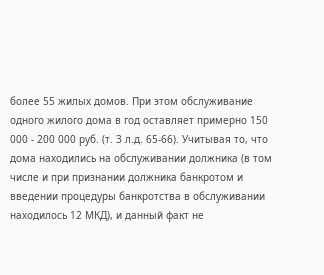более 55 жилых домов. При этом обслуживание одного жилого дома в год оставляет примерно 150 000 - 200 000 руб. (т. 3 л.д. 65-66). Учитывая то, что дома находились на обслуживании должника (в том числе и при признании должника банкротом и введении процедуры банкротства в обслуживании находилось 12 МКД), и данный факт не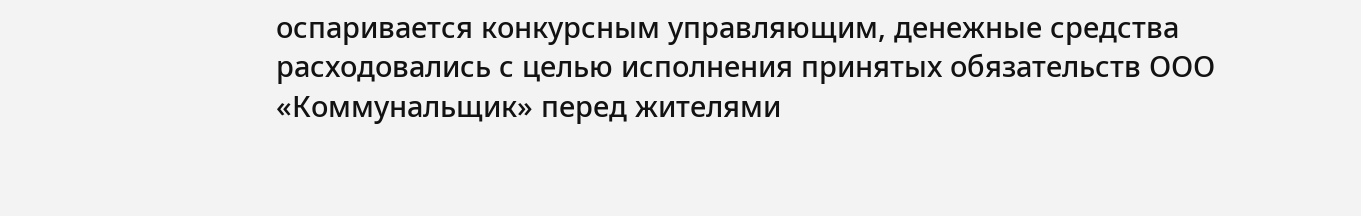оспаривается конкурсным управляющим, денежные средства расходовались с целью исполнения принятых обязательств ООО «Коммунальщик» перед жителями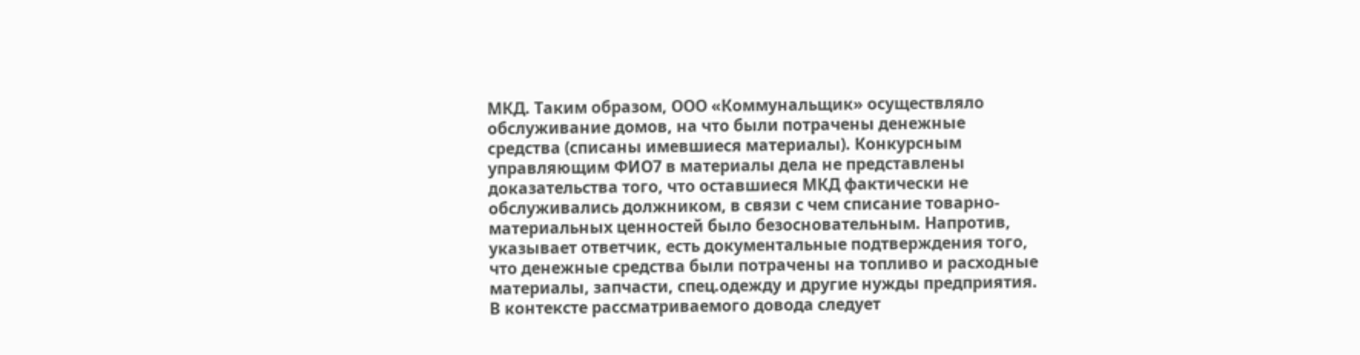МКД. Таким образом, ООО «Коммунальщик» осуществляло обслуживание домов, на что были потрачены денежные средства (списаны имевшиеся материалы). Конкурсным управляющим ФИО7 в материалы дела не представлены доказательства того, что оставшиеся МКД фактически не обслуживались должником, в связи с чем списание товарно-материальных ценностей было безосновательным. Напротив, указывает ответчик, есть документальные подтверждения того, что денежные средства были потрачены на топливо и расходные материалы, запчасти, спец.одежду и другие нужды предприятия. В контексте рассматриваемого довода следует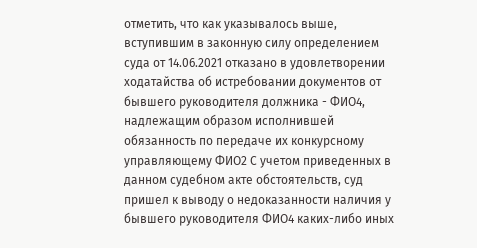отметить, что как указывалось выше, вступившим в законную силу определением суда от 14.06.2021 отказано в удовлетворении ходатайства об истребовании документов от бывшего руководителя должника - ФИО4, надлежащим образом исполнившей обязанность по передаче их конкурсному управляющему ФИО2 С учетом приведенных в данном судебном акте обстоятельств, суд пришел к выводу о недоказанности наличия у бывшего руководителя ФИО4 каких-либо иных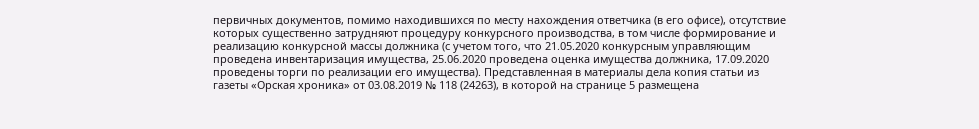первичных документов, помимо находившихся по месту нахождения ответчика (в его офисе), отсутствие которых существенно затрудняют процедуру конкурсного производства, в том числе формирование и реализацию конкурсной массы должника (с учетом того, что 21.05.2020 конкурсным управляющим проведена инвентаризация имущества, 25.06.2020 проведена оценка имущества должника, 17.09.2020 проведены торги по реализации его имущества). Представленная в материалы дела копия статьи из газеты «Орская хроника» от 03.08.2019 № 118 (24263), в которой на странице 5 размещена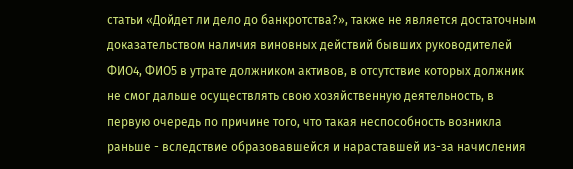статьи «Дойдет ли дело до банкротства?», также не является достаточным доказательством наличия виновных действий бывших руководителей ФИО4, ФИО5 в утрате должником активов, в отсутствие которых должник не смог дальше осуществлять свою хозяйственную деятельность, в первую очередь по причине того, что такая неспособность возникла раньше - вследствие образовавшейся и нараставшей из-за начисления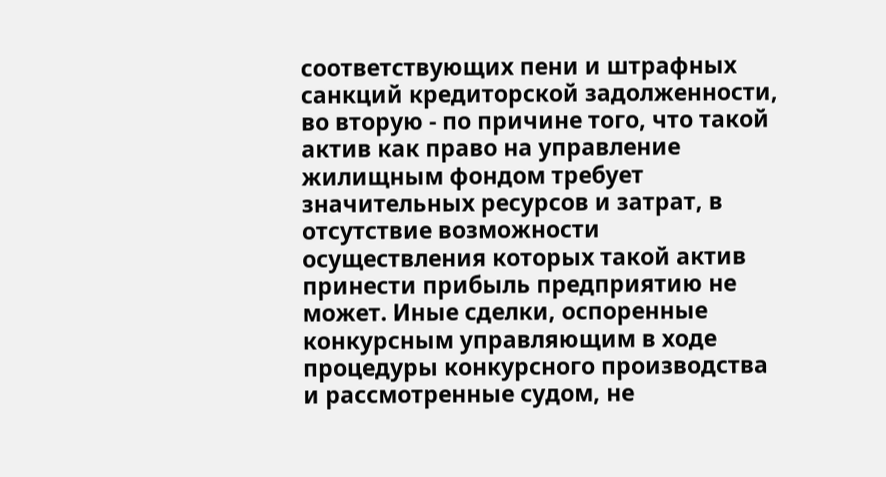соответствующих пени и штрафных санкций кредиторской задолженности, во вторую - по причине того, что такой актив как право на управление жилищным фондом требует значительных ресурсов и затрат, в отсутствие возможности осуществления которых такой актив принести прибыль предприятию не может. Иные сделки, оспоренные конкурсным управляющим в ходе процедуры конкурсного производства и рассмотренные судом, не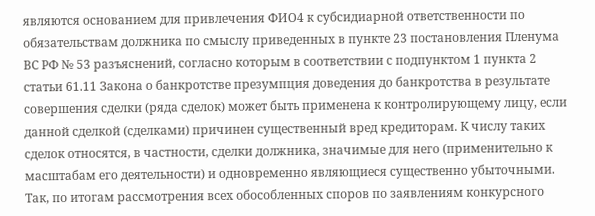являются основанием для привлечения ФИО4 к субсидиарной ответственности по обязательствам должника по смыслу приведенных в пункте 23 постановления Пленума ВС РФ № 53 разъяснений, согласно которым в соответствии с подпунктом 1 пункта 2 статьи 61.11 Закона о банкротстве презумпция доведения до банкротства в результате совершения сделки (ряда сделок) может быть применена к контролирующему лицу, если данной сделкой (сделками) причинен существенный вред кредиторам. К числу таких сделок относятся, в частности, сделки должника, значимые для него (применительно к масштабам его деятельности) и одновременно являющиеся существенно убыточными. Так, по итогам рассмотрения всех обособленных споров по заявлениям конкурсного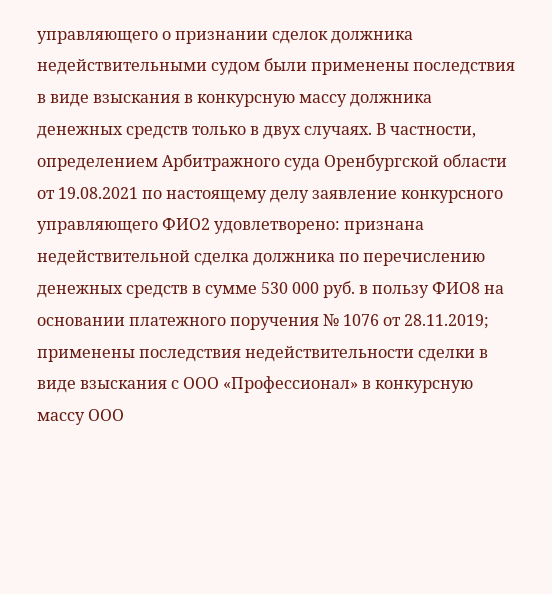управляющего о признании сделок должника недействительными судом были применены последствия в виде взыскания в конкурсную массу должника денежных средств только в двух случаях. В частности, определением Арбитражного суда Оренбургской области от 19.08.2021 по настоящему делу заявление конкурсного управляющего ФИО2 удовлетворено: признана недействительной сделка должника по перечислению денежных средств в сумме 530 000 руб. в пользу ФИО8 на основании платежного поручения № 1076 от 28.11.2019; применены последствия недействительности сделки в виде взыскания с ООО «Профессионал» в конкурсную массу ООО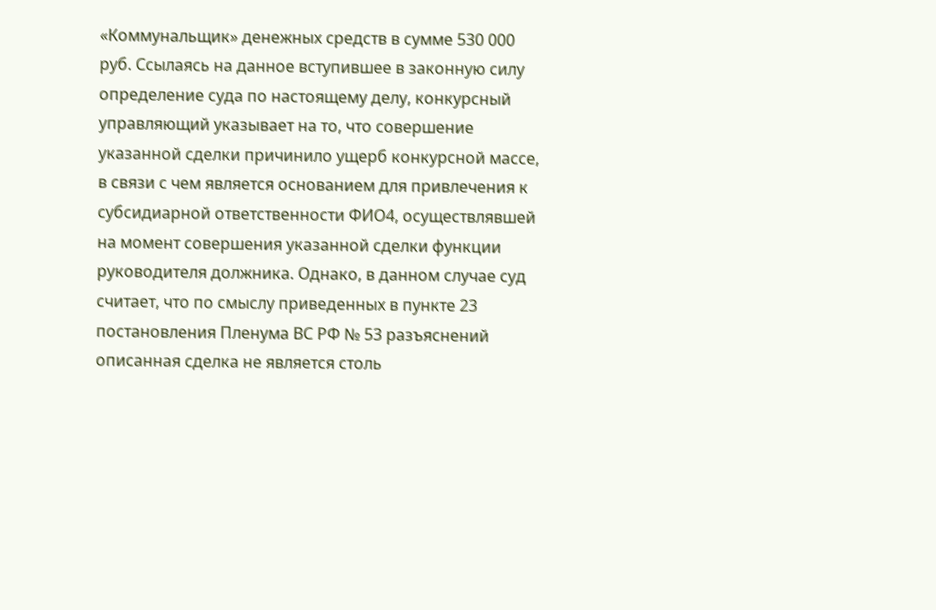«Коммунальщик» денежных средств в сумме 530 000 руб. Ссылаясь на данное вступившее в законную силу определение суда по настоящему делу, конкурсный управляющий указывает на то, что совершение указанной сделки причинило ущерб конкурсной массе, в связи с чем является основанием для привлечения к субсидиарной ответственности ФИО4, осуществлявшей на момент совершения указанной сделки функции руководителя должника. Однако, в данном случае суд считает, что по смыслу приведенных в пункте 23 постановления Пленума ВС РФ № 53 разъяснений описанная сделка не является столь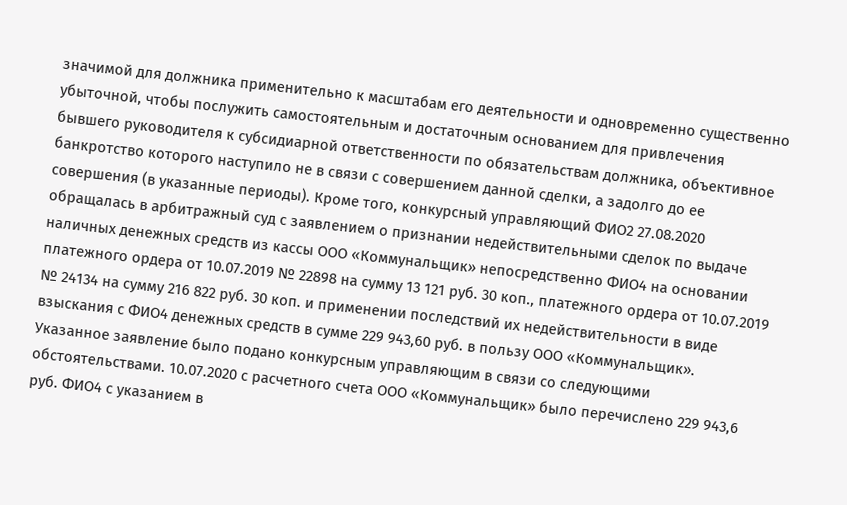значимой для должника применительно к масштабам его деятельности и одновременно существенно убыточной, чтобы послужить самостоятельным и достаточным основанием для привлечения бывшего руководителя к субсидиарной ответственности по обязательствам должника, объективное банкротство которого наступило не в связи с совершением данной сделки, а задолго до ее совершения (в указанные периоды). Кроме того, конкурсный управляющий ФИО2 27.08.2020 обращалась в арбитражный суд с заявлением о признании недействительными сделок по выдаче наличных денежных средств из кассы ООО «Коммунальщик» непосредственно ФИО4 на основании платежного ордера от 10.07.2019 № 22898 на сумму 13 121 руб. 30 коп., платежного ордера от 10.07.2019 № 24134 на сумму 216 822 руб. 30 коп. и применении последствий их недействительности в виде взыскания с ФИО4 денежных средств в сумме 229 943,60 руб. в пользу ООО «Коммунальщик». Указанное заявление было подано конкурсным управляющим в связи со следующими обстоятельствами. 10.07.2020 с расчетного счета ООО «Коммунальщик» было перечислено 229 943,6 руб. ФИО4 с указанием в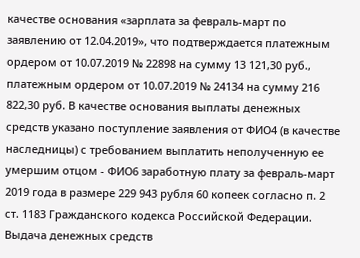качестве основания «зарплата за февраль-март по заявлению от 12.04.2019», что подтверждается платежным ордером от 10.07.2019 № 22898 на сумму 13 121,30 руб., платежным ордером от 10.07.2019 № 24134 на сумму 216 822,30 руб. В качестве основания выплаты денежных средств указано поступление заявления от ФИО4 (в качестве наследницы) с требованием выплатить неполученную ее умершим отцом - ФИО6 заработную плату за февраль-март 2019 года в размере 229 943 рубля 60 копеек согласно п. 2 ст. 1183 Гражданского кодекса Российской Федерации. Выдача денежных средств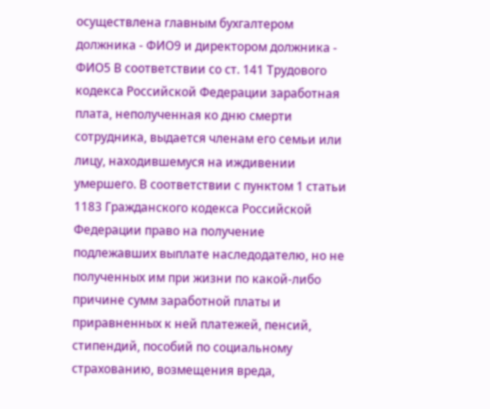осуществлена главным бухгалтером должника - ФИО9 и директором должника - ФИО5 В соответствии со ст. 141 Трудового кодекса Российской Федерации заработная плата, неполученная ко дню смерти сотрудника, выдается членам его семьи или лицу, находившемуся на иждивении умершего. В соответствии с пунктом 1 статьи 1183 Гражданского кодекса Российской Федерации право на получение подлежавших выплате наследодателю, но не полученных им при жизни по какой-либо причине сумм заработной платы и приравненных к ней платежей, пенсий, стипендий, пособий по социальному страхованию, возмещения вреда,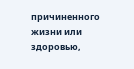причиненного жизни или здоровью,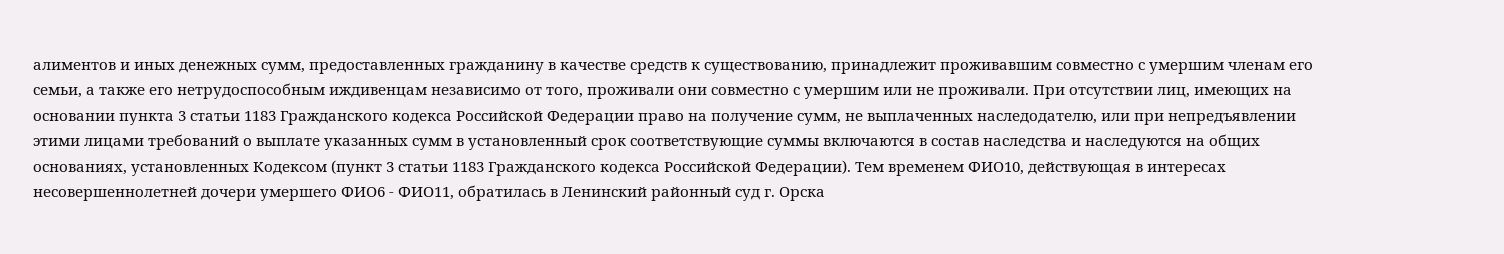алиментов и иных денежных сумм, предоставленных гражданину в качестве средств к существованию, принадлежит проживавшим совместно с умершим членам его семьи, а также его нетрудоспособным иждивенцам независимо от того, проживали они совместно с умершим или не проживали. При отсутствии лиц, имеющих на основании пункта 3 статьи 1183 Гражданского кодекса Российской Федерации право на получение сумм, не выплаченных наследодателю, или при непредъявлении этими лицами требований о выплате указанных сумм в установленный срок соответствующие суммы включаются в состав наследства и наследуются на общих основаниях, установленных Кодексом (пункт 3 статьи 1183 Гражданского кодекса Российской Федерации). Тем временем ФИО10, действующая в интересах несовершеннолетней дочери умершего ФИО6 - ФИО11, обратилась в Ленинский районный суд г. Орска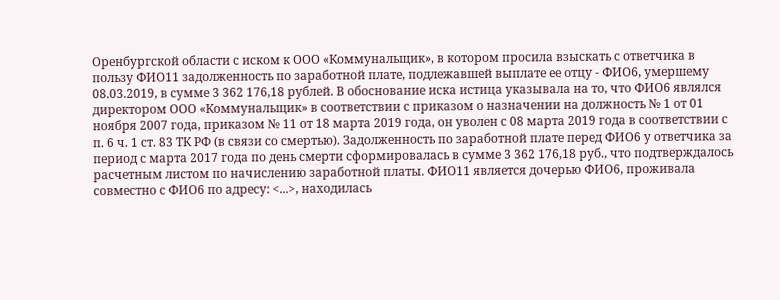Оренбургской области с иском к ООО «Коммунальщик», в котором просила взыскать с ответчика в пользу ФИО11 задолженность по заработной плате, подлежавшей выплате ее отцу - ФИО6, умершему 08.03.2019, в сумме 3 362 176,18 рублей. В обоснование иска истица указывала на то, что ФИО6 являлся директором ООО «Коммунальщик» в соответствии с приказом о назначении на должность № 1 от 01 ноября 2007 года, приказом № 11 от 18 марта 2019 года, он уволен с 08 марта 2019 года в соответствии с п. 6 ч. 1 ст. 83 ТК РФ (в связи со смертью). Задолженность по заработной плате перед ФИО6 у ответчика за период с марта 2017 года по день смерти сформировалась в сумме 3 362 176,18 руб., что подтверждалось расчетным листом по начислению заработной платы. ФИО11 является дочерью ФИО6, проживала совместно с ФИО6 по адресу: <...>, находилась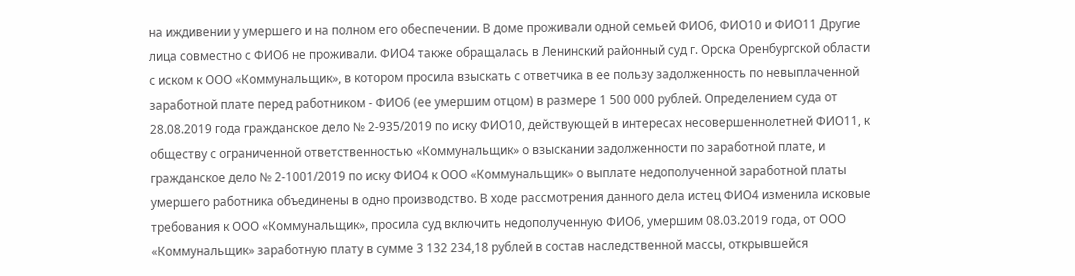на иждивении у умершего и на полном его обеспечении. В доме проживали одной семьей ФИО6, ФИО10 и ФИО11 Другие лица совместно с ФИО6 не проживали. ФИО4 также обращалась в Ленинский районный суд г. Орска Оренбургской области с иском к ООО «Коммунальщик», в котором просила взыскать с ответчика в ее пользу задолженность по невыплаченной заработной плате перед работником - ФИО6 (ее умершим отцом) в размере 1 500 000 рублей. Определением суда от 28.08.2019 года гражданское дело № 2-935/2019 по иску ФИО10, действующей в интересах несовершеннолетней ФИО11, к обществу с ограниченной ответственностью «Коммунальщик» о взыскании задолженности по заработной плате, и гражданское дело № 2-1001/2019 по иску ФИО4 к ООО «Коммунальщик» о выплате недополученной заработной платы умершего работника объединены в одно производство. В ходе рассмотрения данного дела истец ФИО4 изменила исковые требования к ООО «Коммунальщик», просила суд включить недополученную ФИО6, умершим 08.03.2019 года, от ООО «Коммунальщик» заработную плату в сумме 3 132 234,18 рублей в состав наследственной массы, открывшейся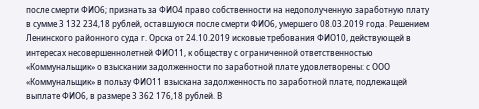после смерти ФИО6; признать за ФИО4 право собственности на недополученную заработную плату в сумме 3 132 234,18 рублей, оставшуюся после смерти ФИО6, умершего 08.03.2019 года. Решением Ленинского районного суда г. Орска от 24.10.2019 исковые требования ФИО10, действующей в интересах несовершеннолетней ФИО11, к обществу с ограниченной ответственностью «Коммунальщик» о взыскании задолженности по заработной плате удовлетворены: с ООО «Коммунальщик» в пользу ФИО11 взыскана задолженность по заработной плате, подлежащей выплате ФИО6, в размере 3 362 176,18 рублей. В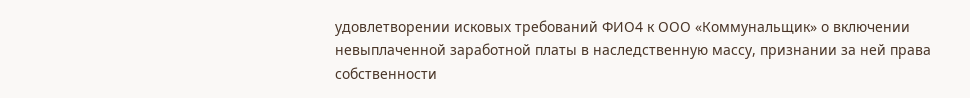удовлетворении исковых требований ФИО4 к ООО «Коммунальщик» о включении невыплаченной заработной платы в наследственную массу, признании за ней права собственности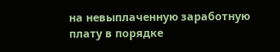на невыплаченную заработную плату в порядке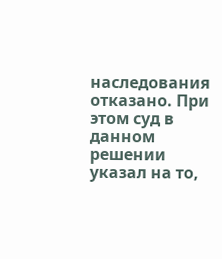наследования отказано. При этом суд в данном решении указал на то,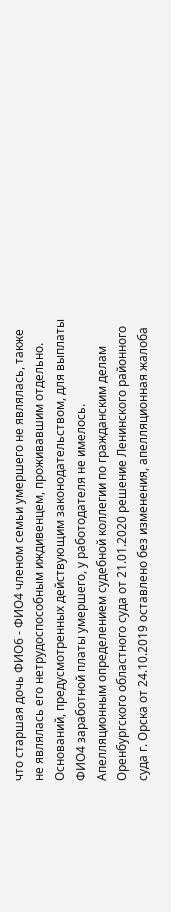что старшая дочь ФИО6 - ФИО4 членом семьи умершего не являлась, также не являлась его нетрудоспособным иждивенцем, проживавшим отдельно. Оснований, предусмотренных действующим законодательством, для выплаты ФИО4 заработной платы умершего, у работодателя не имелось. Апелляционным определением судебной коллегии по гражданским делам Оренбургского областного суда от 21.01.2020 решение Ленинского районного суда г. Орска от 24.10.2019 оставлено без изменения, апелляционная жалоба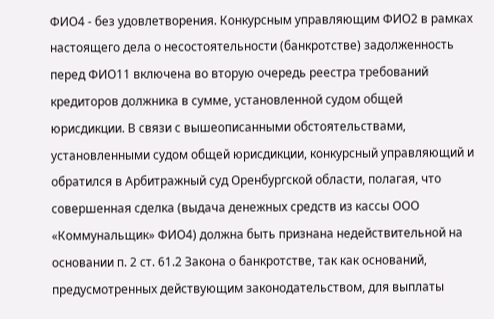ФИО4 - без удовлетворения. Конкурсным управляющим ФИО2 в рамках настоящего дела о несостоятельности (банкротстве) задолженность перед ФИО11 включена во вторую очередь реестра требований кредиторов должника в сумме, установленной судом общей юрисдикции. В связи с вышеописанными обстоятельствами, установленными судом общей юрисдикции, конкурсный управляющий и обратился в Арбитражный суд Оренбургской области, полагая, что совершенная сделка (выдача денежных средств из кассы ООО «Коммунальщик» ФИО4) должна быть признана недействительной на основании п. 2 ст. 61.2 Закона о банкротстве, так как оснований, предусмотренных действующим законодательством, для выплаты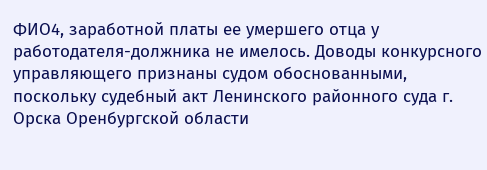ФИО4, заработной платы ее умершего отца у работодателя-должника не имелось. Доводы конкурсного управляющего признаны судом обоснованными, поскольку судебный акт Ленинского районного суда г. Орска Оренбургской области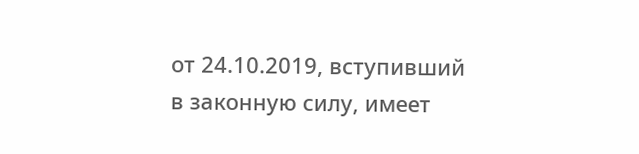от 24.10.2019, вступивший в законную силу, имеет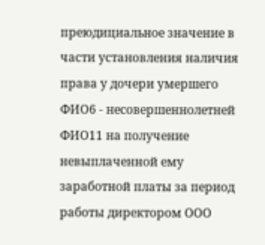преюдициальное значение в части установления наличия права у дочери умершего ФИО6 - несовершеннолетней ФИО11 на получение невыплаченной ему заработной платы за период работы директором ООО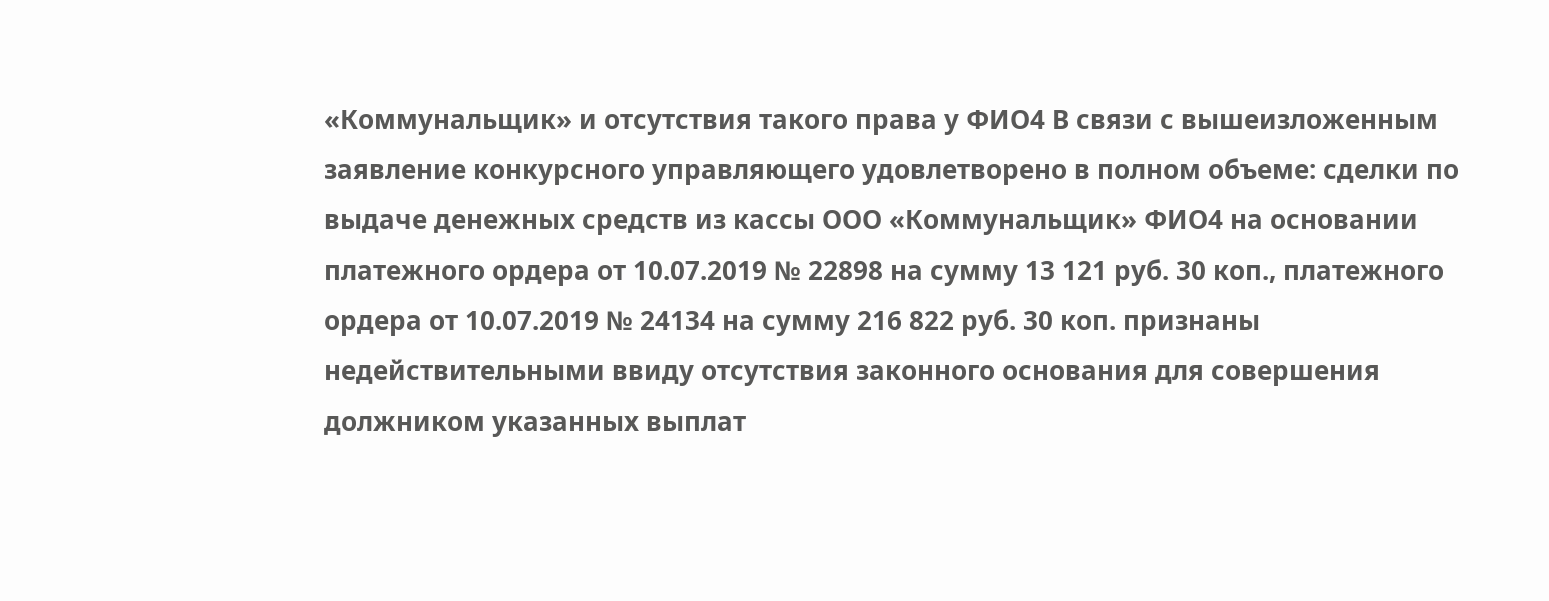«Коммунальщик» и отсутствия такого права у ФИО4 В связи с вышеизложенным заявление конкурсного управляющего удовлетворено в полном объеме: сделки по выдаче денежных средств из кассы ООО «Коммунальщик» ФИО4 на основании платежного ордера от 10.07.2019 № 22898 на сумму 13 121 руб. 30 коп., платежного ордера от 10.07.2019 № 24134 на сумму 216 822 руб. 30 коп. признаны недействительными ввиду отсутствия законного основания для совершения должником указанных выплат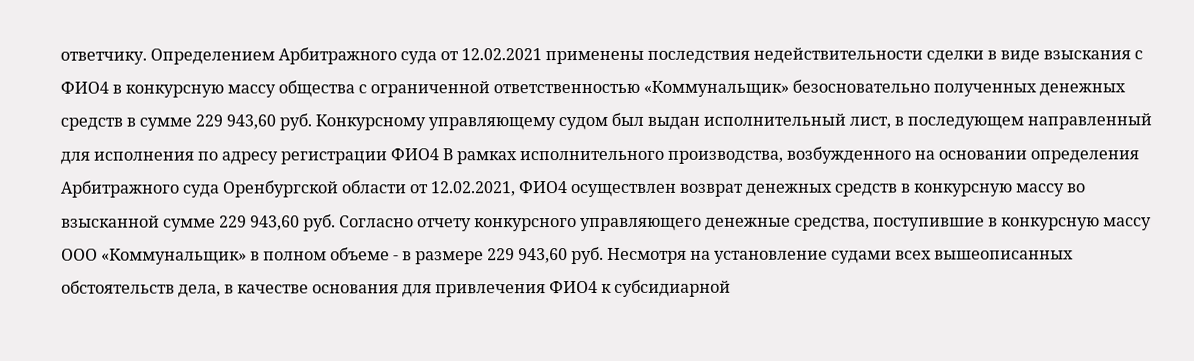ответчику. Определением Арбитражного суда от 12.02.2021 применены последствия недействительности сделки в виде взыскания с ФИО4 в конкурсную массу общества с ограниченной ответственностью «Коммунальщик» безосновательно полученных денежных средств в сумме 229 943,60 руб. Конкурсному управляющему судом был выдан исполнительный лист, в последующем направленный для исполнения по адресу регистрации ФИО4 В рамках исполнительного производства, возбужденного на основании определения Арбитражного суда Оренбургской области от 12.02.2021, ФИО4 осуществлен возврат денежных средств в конкурсную массу во взысканной сумме 229 943,60 руб. Согласно отчету конкурсного управляющего денежные средства, поступившие в конкурсную массу ООО «Коммунальщик» в полном объеме - в размере 229 943,60 руб. Несмотря на установление судами всех вышеописанных обстоятельств дела, в качестве основания для привлечения ФИО4 к субсидиарной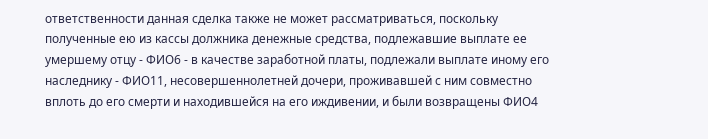ответственности данная сделка также не может рассматриваться, поскольку полученные ею из кассы должника денежные средства, подлежавшие выплате ее умершему отцу - ФИО6 - в качестве заработной платы, подлежали выплате иному его наследнику - ФИО11, несовершеннолетней дочери, проживавшей с ним совместно вплоть до его смерти и находившейся на его иждивении, и были возвращены ФИО4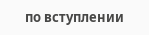по вступлении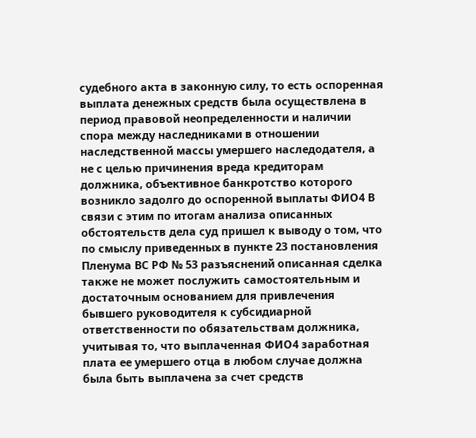судебного акта в законную силу, то есть оспоренная выплата денежных средств была осуществлена в период правовой неопределенности и наличии спора между наследниками в отношении наследственной массы умершего наследодателя, а не с целью причинения вреда кредиторам должника, объективное банкротство которого возникло задолго до оспоренной выплаты ФИО4 В связи с этим по итогам анализа описанных обстоятельств дела суд пришел к выводу о том, что по смыслу приведенных в пункте 23 постановления Пленума ВС РФ № 53 разъяснений описанная сделка также не может послужить самостоятельным и достаточным основанием для привлечения бывшего руководителя к субсидиарной ответственности по обязательствам должника, учитывая то, что выплаченная ФИО4 заработная плата ее умершего отца в любом случае должна была быть выплачена за счет средств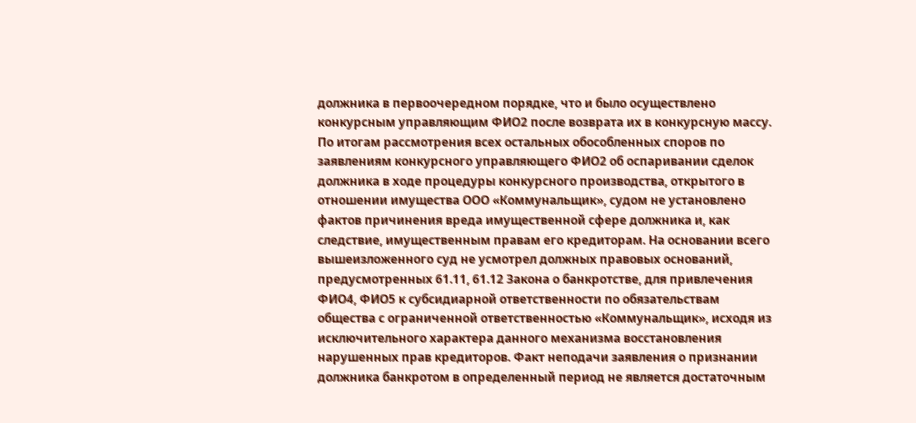должника в первоочередном порядке, что и было осуществлено конкурсным управляющим ФИО2 после возврата их в конкурсную массу. По итогам рассмотрения всех остальных обособленных споров по заявлениям конкурсного управляющего ФИО2 об оспаривании сделок должника в ходе процедуры конкурсного производства, открытого в отношении имущества ООО «Коммунальщик», судом не установлено фактов причинения вреда имущественной сфере должника и, как следствие, имущественным правам его кредиторам. На основании всего вышеизложенного суд не усмотрел должных правовых оснований, предусмотренных 61.11, 61.12 Закона о банкротстве, для привлечения ФИО4, ФИО5 к субсидиарной ответственности по обязательствам общества с ограниченной ответственностью «Коммунальщик», исходя из исключительного характера данного механизма восстановления нарушенных прав кредиторов. Факт неподачи заявления о признании должника банкротом в определенный период не является достаточным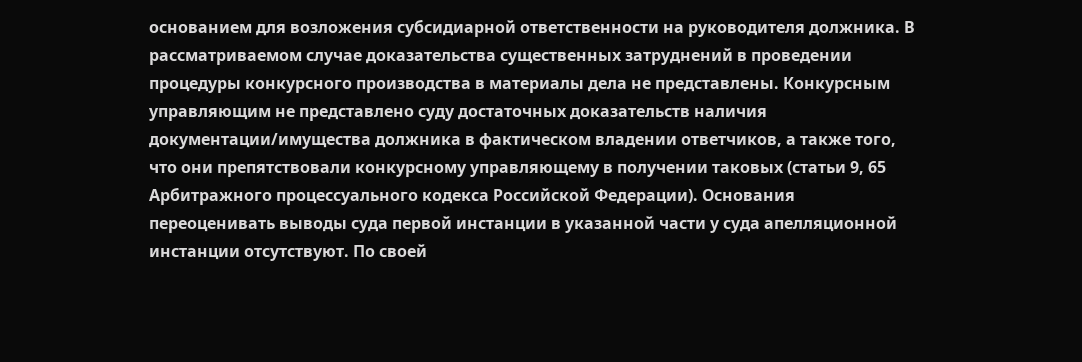основанием для возложения субсидиарной ответственности на руководителя должника. В рассматриваемом случае доказательства существенных затруднений в проведении процедуры конкурсного производства в материалы дела не представлены. Конкурсным управляющим не представлено суду достаточных доказательств наличия документации/имущества должника в фактическом владении ответчиков, а также того, что они препятствовали конкурсному управляющему в получении таковых (статьи 9, 65 Арбитражного процессуального кодекса Российской Федерации). Основания переоценивать выводы суда первой инстанции в указанной части у суда апелляционной инстанции отсутствуют. По своей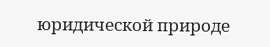юридической природе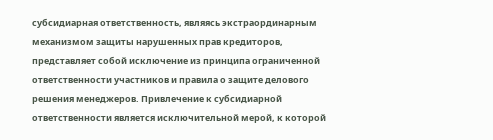субсидиарная ответственность, являясь экстраординарным механизмом защиты нарушенных прав кредиторов, представляет собой исключение из принципа ограниченной ответственности участников и правила о защите делового решения менеджеров. Привлечение к субсидиарной ответственности является исключительной мерой, к которой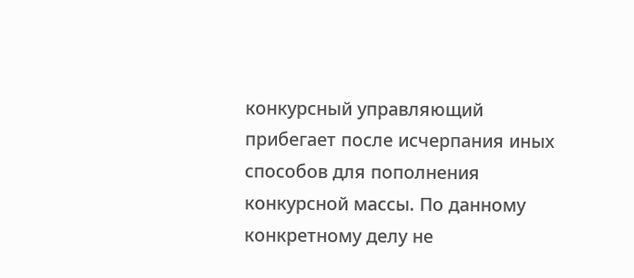конкурсный управляющий прибегает после исчерпания иных способов для пополнения конкурсной массы. По данному конкретному делу не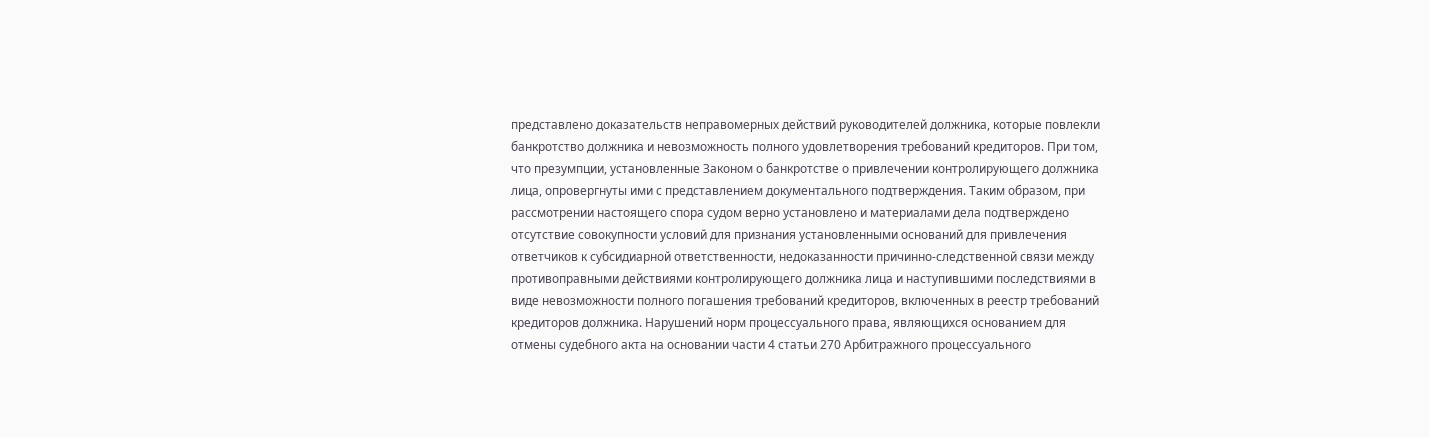представлено доказательств неправомерных действий руководителей должника, которые повлекли банкротство должника и невозможность полного удовлетворения требований кредиторов. При том, что презумпции, установленные Законом о банкротстве о привлечении контролирующего должника лица, опровергнуты ими с представлением документального подтверждения. Таким образом, при рассмотрении настоящего спора судом верно установлено и материалами дела подтверждено отсутствие совокупности условий для признания установленными оснований для привлечения ответчиков к субсидиарной ответственности, недоказанности причинно-следственной связи между противоправными действиями контролирующего должника лица и наступившими последствиями в виде невозможности полного погашения требований кредиторов, включенных в реестр требований кредиторов должника. Нарушений норм процессуального права, являющихся основанием для отмены судебного акта на основании части 4 статьи 270 Арбитражного процессуального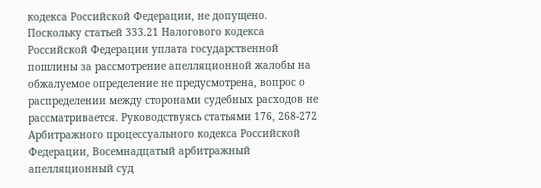кодекса Российской Федерации, не допущено. Поскольку статьей 333.21 Налогового кодекса Российской Федерации уплата государственной пошлины за рассмотрение апелляционной жалобы на обжалуемое определение не предусмотрена, вопрос о распределении между сторонами судебных расходов не рассматривается. Руководствуясь статьями 176, 268-272 Арбитражного процессуального кодекса Российской Федерации, Восемнадцатый арбитражный апелляционный суд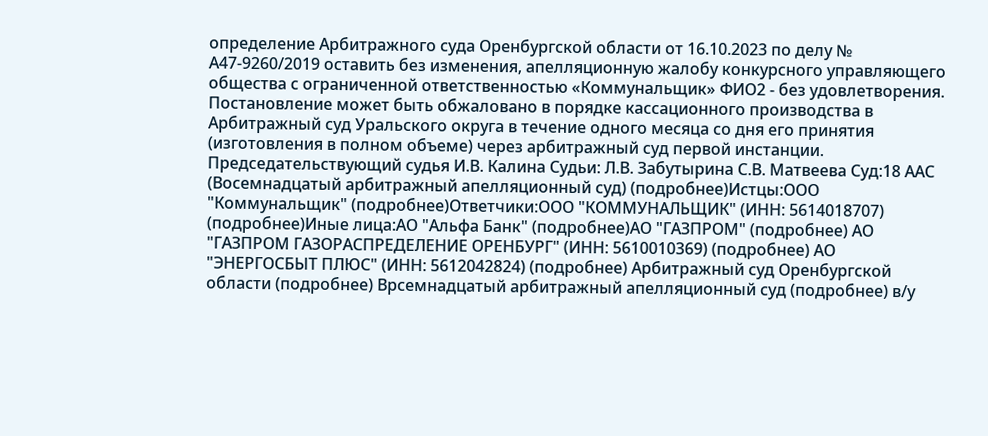определение Арбитражного суда Оренбургской области от 16.10.2023 по делу № А47-9260/2019 оставить без изменения, апелляционную жалобу конкурсного управляющего общества с ограниченной ответственностью «Коммунальщик» ФИО2 - без удовлетворения. Постановление может быть обжаловано в порядке кассационного производства в Арбитражный суд Уральского округа в течение одного месяца со дня его принятия (изготовления в полном объеме) через арбитражный суд первой инстанции. Председательствующий судья И.В. Калина Судьи: Л.В. Забутырина С.В. Матвеева Суд:18 ААС (Восемнадцатый арбитражный апелляционный суд) (подробнее)Истцы:ООО "Коммунальщик" (подробнее)Ответчики:ООО "КОММУНАЛЬЩИК" (ИНН: 5614018707) (подробнее)Иные лица:АО "Альфа Банк" (подробнее)АО "ГАЗПРОМ" (подробнее) АО "ГАЗПРОМ ГАЗОРАСПРЕДЕЛЕНИЕ ОРЕНБУРГ" (ИНН: 5610010369) (подробнее) АО "ЭНЕРГОСБЫТ ПЛЮС" (ИНН: 5612042824) (подробнее) Арбитражный суд Оренбургской области (подробнее) Врсемнадцатый арбитражный апелляционный суд (подробнее) в/у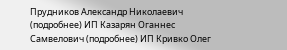Прудников Александр Николаевич (подробнее) ИП Казарян Оганнес Самвелович (подробнее) ИП Кривко Олег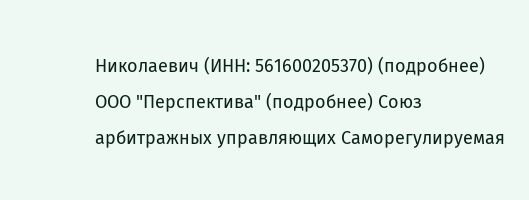Николаевич (ИНН: 561600205370) (подробнее) ООО "Перспектива" (подробнее) Союз арбитражных управляющих Саморегулируемая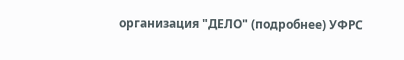организация "ДЕЛО" (подробнее) УФРС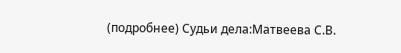(подробнее) Судьи дела:Матвеева С.В.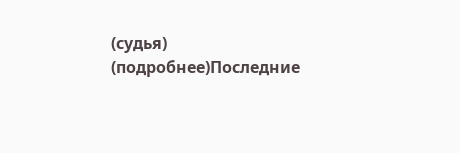(судья) (подробнее)Последние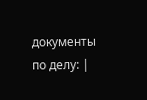документы по делу: |